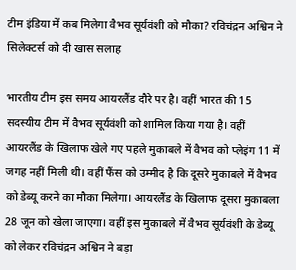टीम इंडिया में कब मिलेगा वैभव सूर्यवंशी को मौका? रविचंद्रन अश्विन ने सिलेक्टर्स को दी खास सलाह

भारतीय टीम इस समय आयरलैंड दौरे पर है। वहीं भारत की 15 सदस्यीय टीम में वैभव सूर्यवंशी को शामिल किया गया है। वहीं आयरलैंड के खिलाफ खेले गए पहले मुकाबले में वैभव को प्लेइंग 11 में जगह नहीं मिली थी। वहीं फैंस को उम्मीद है कि दूसरे मुकाबले में वैभव को डेब्यू करने का मौका मिलेगा। आयरलैंड के खिलाफ दूसरा मुकाबला 28 जून को खेला जाएगा। वहीं इस मुकाबले में वैभव सूर्यवंशी के डेब्यू को लेकर रविचंद्रन अश्विन ने बड़ा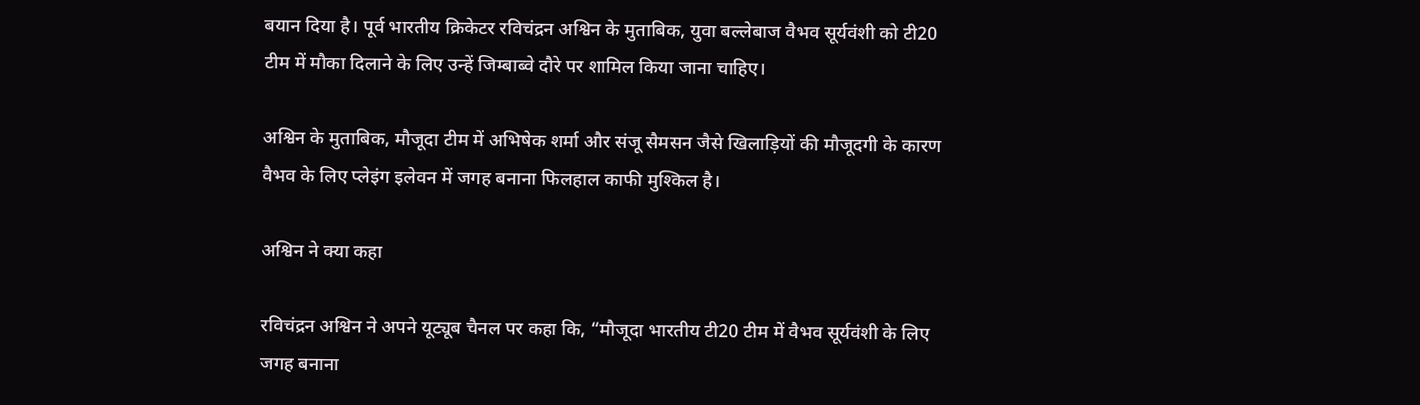बयान दिया है। पूर्व भारतीय क्रिकेटर रविचंद्रन अश्विन के मुताबिक, युवा बल्लेबाज वैभव सूर्यवंशी को टी20 टीम में मौका दिलाने के लिए उन्हें जिम्बाब्वे दौरे पर शामिल किया जाना चाहिए।

अश्विन के मुताबिक, मौजूदा टीम में अभिषेक शर्मा और संजू सैमसन जैसे खिलाड़ियों की मौजूदगी के कारण वैभव के लिए प्लेइंग इलेवन में जगह बनाना फिलहाल काफी मुश्किल है।

अश्विन ने क्या कहा

रविचंद्रन अश्विन ने अपने यूट्यूब चैनल पर कहा कि, “मौजूदा भारतीय टी20 टीम में वैभव सूर्यवंशी के लिए जगह बनाना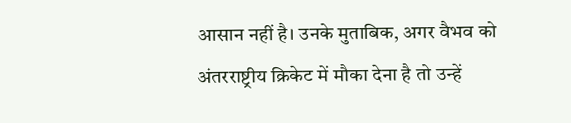आसान नहीं है। उनके मुताबिक, अगर वैभव को अंतरराष्ट्रीय क्रिकेट में मौका देना है तो उन्हें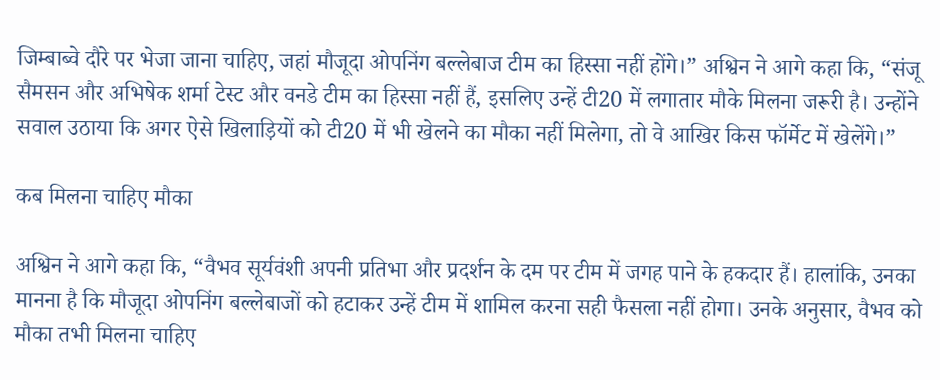जिम्बाब्वे दौरे पर भेजा जाना चाहिए, जहां मौजूदा ओपनिंग बल्लेबाज टीम का हिस्सा नहीं होंगे।” अश्विन ने आगे कहा कि, “संजू सैमसन और अभिषेक शर्मा टेस्ट और वनडे टीम का हिस्सा नहीं हैं, इसलिए उन्हें टी20 में लगातार मौके मिलना जरूरी है। उन्होंने सवाल उठाया कि अगर ऐसे खिलाड़ियों को टी20 में भी खेलने का मौका नहीं मिलेगा, तो वे आखिर किस फॉर्मेट में खेलेंगे।”

कब मिलना चाहिए मौका

अश्विन ने आगे कहा कि, “वैभव सूर्यवंशी अपनी प्रतिभा और प्रदर्शन के दम पर टीम में जगह पाने के हकदार हैं। हालांकि, उनका मानना है कि मौजूदा ओपनिंग बल्लेबाजों को हटाकर उन्हें टीम में शामिल करना सही फैसला नहीं होगा। उनके अनुसार, वैभव को मौका तभी मिलना चाहिए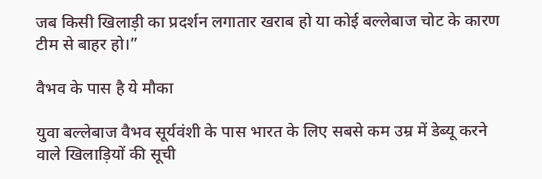जब किसी खिलाड़ी का प्रदर्शन लगातार खराब हो या कोई बल्लेबाज चोट के कारण टीम से बाहर हो।”

वैभव के पास है ये मौका

युवा बल्लेबाज वैभव सूर्यवंशी के पास भारत के लिए सबसे कम उम्र में डेब्यू करने वाले खिलाड़ियों की सूची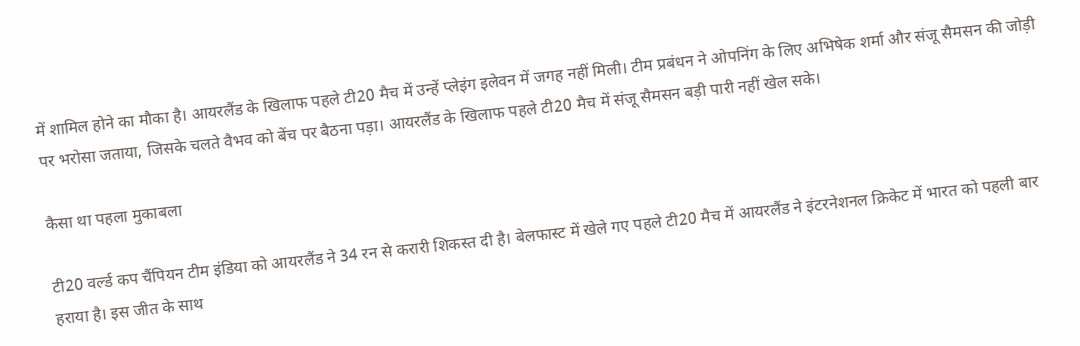में शामिल होने का मौका है। आयरलैंड के खिलाफ पहले टी20 मैच में उन्हें प्लेइंग इलेवन में जगह नहीं मिली। टीम प्रबंधन ने ओपनिंग के लिए अभिषेक शर्मा और संजू सैमसन की जोड़ी पर भरोसा जताया, जिसके चलते वैभव को बेंच पर बैठना पड़ा। आयरलैंड के खिलाफ पहले टी20 मैच में संजू सैमसन बड़ी पारी नहीं खेल सके।

कैसा था पहला मुकाबला

टी20 वर्ल्ड कप चैंपियन टीम इंडिया को आयरलैंड ने 34 रन से करारी शिकस्त दी है। बेलफास्ट में खेले गए पहले टी20 मैच में आयरलैंड ने इंटरनेशनल क्रिकेट में भारत को पहली बार हराया है। इस जीत के साथ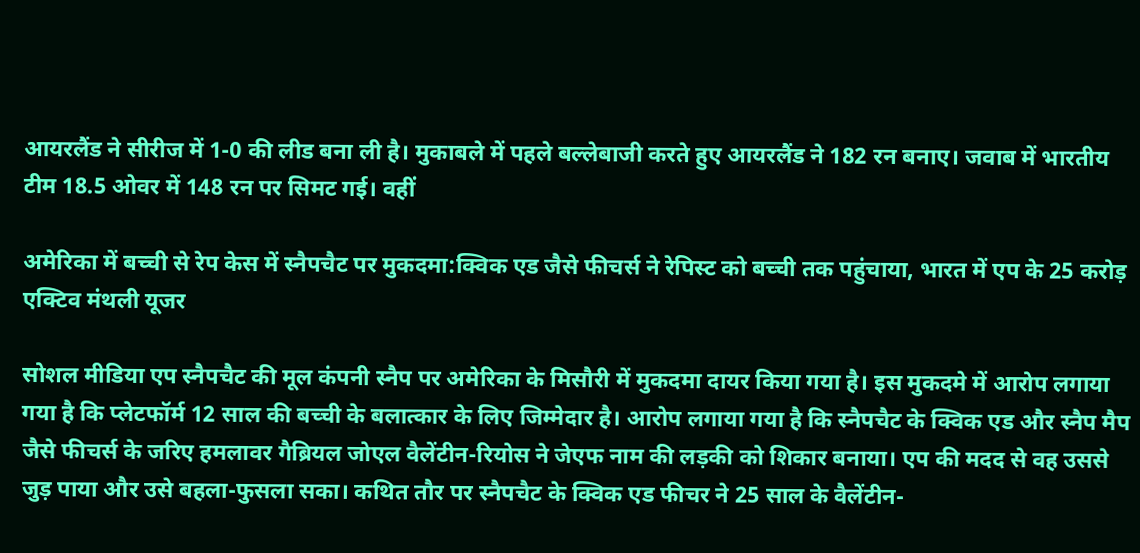आयरलैंड ने सीरीज में 1-0 की लीड बना ली है। मुकाबले में पहले बल्लेबाजी करते हुए आयरलैंड ने 182 रन बनाए। जवाब में भारतीय टीम 18.5 ओवर में 148 रन पर सिमट गई। वहीं

अमेरिका में बच्ची से रेप केस में स्नैपचैट पर मुकदमा:क्विक एड जैसे फीचर्स ने रेपिस्ट को बच्ची तक पहुंचाया, भारत में एप के 25 करोड़ एक्टिव मंथली यूजर

सोशल मीडिया एप स्नैपचैट की मूल कंपनी स्नैप पर अमेरिका के मिसौरी में मुकदमा दायर किया गया है। इस मुकदमे में आरोप लगाया गया है कि प्लेटफॉर्म 12 साल की बच्ची के बलात्कार के लिए जिम्मेदार है। आरोप लगाया गया है कि स्नैपचैट के क्विक एड और स्नैप मैप जैसे फीचर्स के जरिए हमलावर गैब्रियल जोएल वैलेंटीन-रियोस ने जेएफ नाम की लड़की को शिकार बनाया। एप की मदद से वह उससे जुड़ पाया और उसे बहला-फुसला सका। कथित तौर पर स्नैपचैट के क्विक एड फीचर ने 25 साल के वैलेंटीन-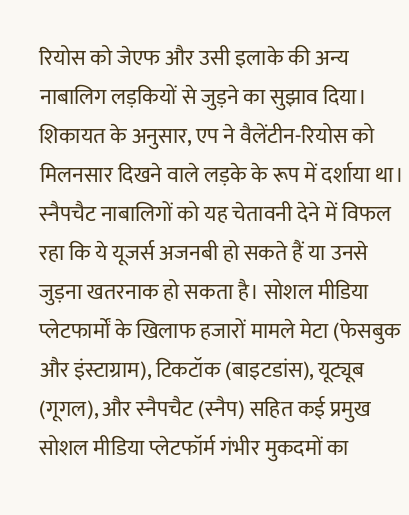रियोस को जेएफ और उसी इलाके की अन्य नाबालिग लड़कियों से जुड़ने का सुझाव दिया। शिकायत के अनुसार, एप ने वैलेंटीन-रियोस को मिलनसार दिखने वाले लड़के के रूप में दर्शाया था। स्नैपचैट नाबालिगों को यह चेतावनी देने में विफल रहा कि ये यूजर्स अजनबी हो सकते हैं या उनसे जुड़ना खतरनाक हो सकता है। सोशल मीडिया प्लेटफार्मों के खिलाफ हजारों मामले मेटा (फेसबुक और इंस्टाग्राम), टिकटॉक (बाइटडांस), यूट्यूब (गूगल), और स्नैपचैट (स्नैप) सहित कई प्रमुख सोशल मीडिया प्लेटफॉर्म गंभीर मुकदमों का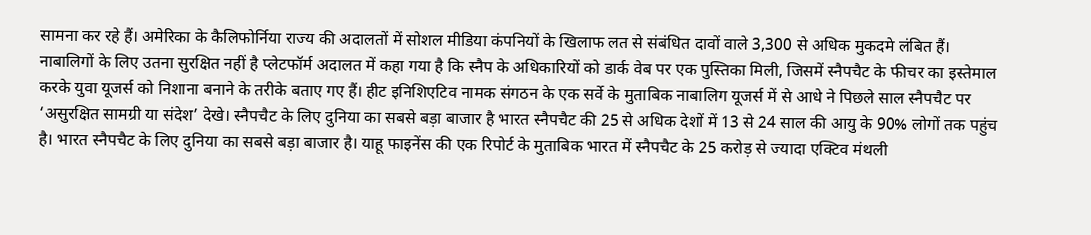सामना कर रहे हैं। अमेरिका के कैलिफोर्निया राज्य की अदालतों में सोशल मीडिया कंपनियों के खिलाफ लत से संबंधित दावों वाले 3,300 से अधिक मुकदमे लंबित हैं। नाबालिगों के लिए उतना सुरक्षित नहीं है प्लेटफॉर्म अदालत में कहा गया है कि स्नैप के अधिकारियों को डार्क वेब पर एक पुस्तिका मिली, जिसमें स्नैपचैट के फीचर का इस्तेमाल करके युवा यूजर्स को निशाना बनाने के तरीके बताए गए हैं। हीट इनिशिएटिव नामक संगठन के एक सर्वे के मुताबिक नाबालिग यूजर्स में से आधे ने पिछले साल स्नैपचैट पर ‘असुरक्षित सामग्री या संदेश’ देखे। स्नैपचैट के लिए दुनिया का सबसे बड़ा बाजार है भारत स्नैपचैट की 25 से अधिक देशों में 13 से 24 साल की आयु के 90% लोगों तक पहुंच है। भारत स्नैपचैट के लिए दुनिया का सबसे बड़ा बाजार है। याहू फाइनेंस की एक रिपोर्ट के मुताबिक भारत में स्नैपचैट के 25 करोड़ से ज्यादा एक्टिव मंथली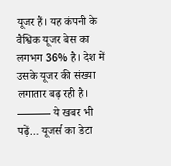यूजर हैं। यह कंपनी के वैश्विक यूजर बेस का लगभग 36% है। देश में उसके यूजर की संख्या लगातार बढ़ रही है। ——— ये खबर भी पढ़ें… यूजर्स का डेटा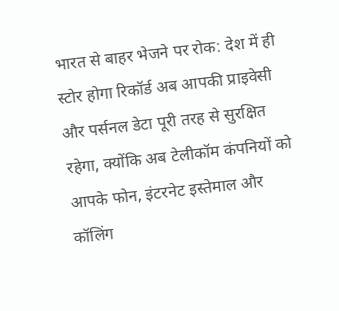भारत से बाहर भेजने पर रोक: देश में ही स्टोर होगा रिकॉर्ड अब आपकी प्राइवेसी और पर्सनल डेटा पूरी तरह से सुरक्षित रहेगा, क्योंकि अब टेलीकॉम कंपनियों को आपके फोन, इंटरनेट इस्तेमाल और कॉलिंग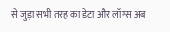से जुड़ा सभी तरह का डेटा और लॉग्स अब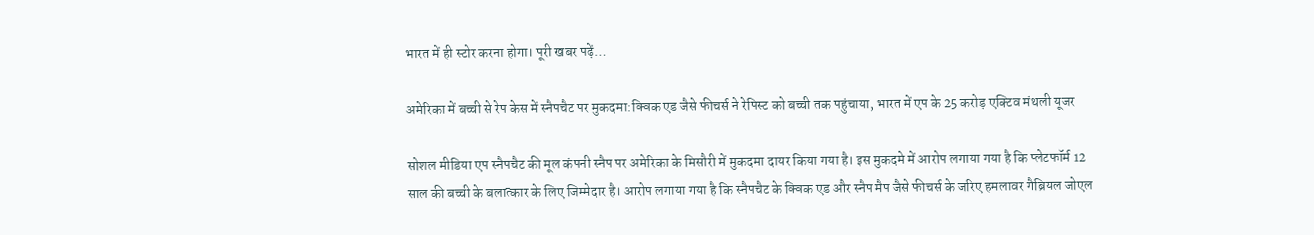भारत में ही स्टोर करना होगा। पूरी खबर पढ़ें…

अमेरिका में बच्ची से रेप केस में स्नैपचैट पर मुकदमा:क्विक एड जैसे फीचर्स ने रेपिस्ट को बच्ची तक पहुंचाया, भारत में एप के 25 करोड़ एक्टिव मंथली यूजर

सोशल मीडिया एप स्नैपचैट की मूल कंपनी स्नैप पर अमेरिका के मिसौरी में मुकदमा दायर किया गया है। इस मुकदमे में आरोप लगाया गया है कि प्लेटफॉर्म 12 साल की बच्ची के बलात्कार के लिए जिम्मेदार है। आरोप लगाया गया है कि स्नैपचैट के क्विक एड और स्नैप मैप जैसे फीचर्स के जरिए हमलावर गैब्रियल जोएल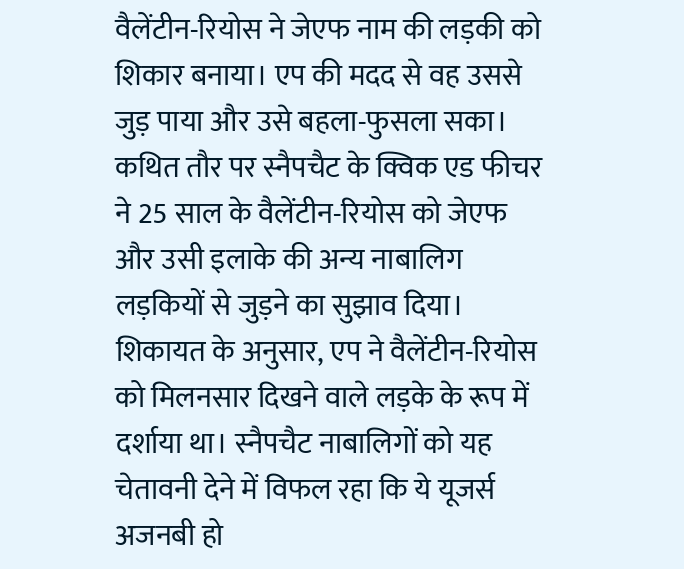वैलेंटीन-रियोस ने जेएफ नाम की लड़की को शिकार बनाया। एप की मदद से वह उससे जुड़ पाया और उसे बहला-फुसला सका। कथित तौर पर स्नैपचैट के क्विक एड फीचर ने 25 साल के वैलेंटीन-रियोस को जेएफ और उसी इलाके की अन्य नाबालिग लड़कियों से जुड़ने का सुझाव दिया। शिकायत के अनुसार, एप ने वैलेंटीन-रियोस को मिलनसार दिखने वाले लड़के के रूप में दर्शाया था। स्नैपचैट नाबालिगों को यह चेतावनी देने में विफल रहा कि ये यूजर्स अजनबी हो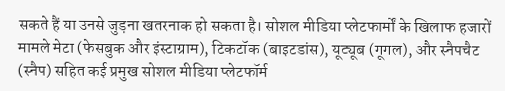सकते हैं या उनसे जुड़ना खतरनाक हो सकता है। सोशल मीडिया प्लेटफार्मों के खिलाफ हजारों मामले मेटा (फेसबुक और इंस्टाग्राम), टिकटॉक (बाइटडांस), यूट्यूब (गूगल), और स्नैपचैट (स्नैप) सहित कई प्रमुख सोशल मीडिया प्लेटफॉर्म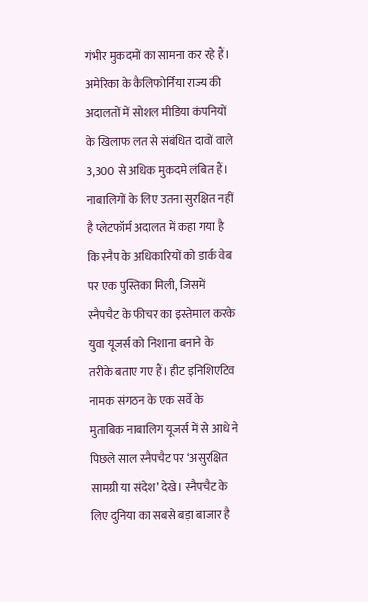गंभीर मुकदमों का सामना कर रहे हैं। अमेरिका के कैलिफोर्निया राज्य की अदालतों में सोशल मीडिया कंपनियों के खिलाफ लत से संबंधित दावों वाले 3,300 से अधिक मुकदमे लंबित हैं। नाबालिगों के लिए उतना सुरक्षित नहीं है प्लेटफॉर्म अदालत में कहा गया है कि स्नैप के अधिकारियों को डार्क वेब पर एक पुस्तिका मिली, जिसमें स्नैपचैट के फीचर का इस्तेमाल करके युवा यूजर्स को निशाना बनाने के तरीके बताए गए हैं। हीट इनिशिएटिव नामक संगठन के एक सर्वे के मुताबिक नाबालिग यूजर्स में से आधे ने पिछले साल स्नैपचैट पर ‘असुरक्षित सामग्री या संदेश’ देखे। स्नैपचैट के लिए दुनिया का सबसे बड़ा बाजार है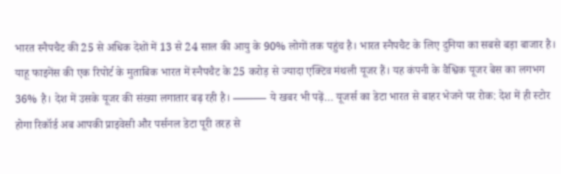भारत स्नैपचैट की 25 से अधिक देशों में 13 से 24 साल की आयु के 90% लोगों तक पहुंच है। भारत स्नैपचैट के लिए दुनिया का सबसे बड़ा बाजार है। याहू फाइनेंस की एक रिपोर्ट के मुताबिक भारत में स्नैपचैट के 25 करोड़ से ज्यादा एक्टिव मंथली यूजर हैं। यह कंपनी के वैश्विक यूजर बेस का लगभग 36% है। देश में उसके यूजर की संख्या लगातार बढ़ रही है। ——— ये खबर भी पढ़ें… यूजर्स का डेटा भारत से बाहर भेजने पर रोक: देश में ही स्टोर होगा रिकॉर्ड अब आपकी प्राइवेसी और पर्सनल डेटा पूरी तरह से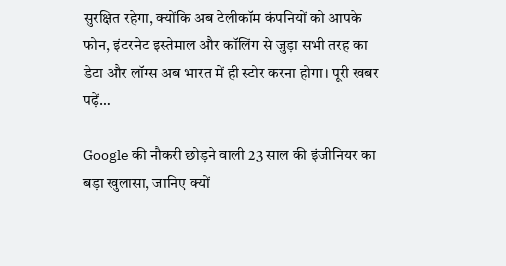सुरक्षित रहेगा, क्योंकि अब टेलीकॉम कंपनियों को आपके फोन, इंटरनेट इस्तेमाल और कॉलिंग से जुड़ा सभी तरह का डेटा और लॉग्स अब भारत में ही स्टोर करना होगा। पूरी खबर पढ़ें…

Google की नौकरी छोड़ने वाली 23 साल की इंजीनियर का बड़ा खुलासा, जानिए क्यों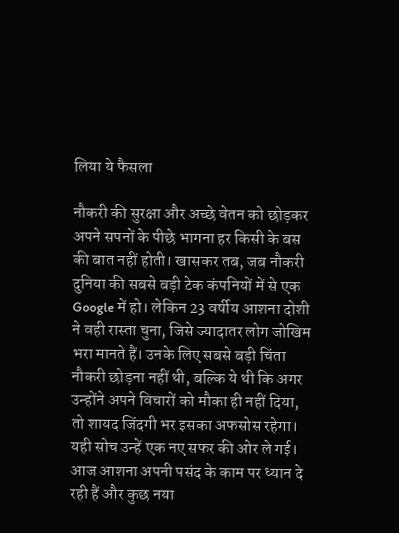लिया ये फैसला

नौकरी की सुरक्षा और अच्छे वेतन को छोड़कर अपने सपनों के पीछे भागना हर किसी के बस की बात नहीं होती। खासकर तब, जब नौकरी दुनिया की सबसे बड़ी टेक कंपनियों में से एक Google में हो। लेकिन 23 वर्षीय आशना दोशी ने वही रास्ता चुना, जिसे ज्यादातर लोग जोखिम भरा मानते हैं। उनके लिए सबसे बड़ी चिंता नौकरी छोड़ना नहीं थी, बल्कि ये थी कि अगर उन्होंने अपने विचारों को मौका ही नहीं दिया, तो शायद जिंदगी भर इसका अफसोस रहेगा। यही सोच उन्हें एक नए सफर की ओर ले गई। आज आशना अपनी पसंद के काम पर ध्यान दे रही हैं और कुछ नया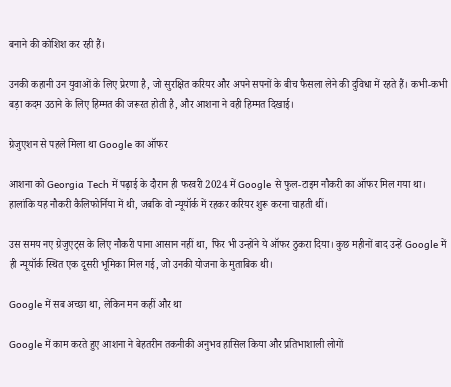बनाने की कोशिश कर रही हैं।

उनकी कहानी उन युवाओं के लिए प्रेरणा है, जो सुरक्षित करियर और अपने सपनों के बीच फैसला लेने की दुविधा में रहते हैं। कभी-कभी बड़ा कदम उठाने के लिए हिम्मत की जरूरत होती है, और आशना ने वही हिम्मत दिखाई।

ग्रेजुएशन से पहले मिला था Google का ऑफर

आशना को Georgia Tech में पढ़ाई के दौरान ही फरवरी 2024 में Google से फुल-टाइम नौकरी का ऑफर मिल गया था। हालांकि यह नौकरी कैलिफोर्निया में थी, जबकि वो न्यूयॉर्क में रहकर करियर शुरू करना चाहती थीं।

उस समय नए ग्रेजुएट्स के लिए नौकरी पाना आसान नहीं था, फिर भी उन्होंने ये ऑफर ठुकरा दिया। कुछ महीनों बाद उन्हें Google में ही न्यूयॉर्क स्थित एक दूसरी भूमिका मिल गई, जो उनकी योजना के मुताबिक थी।

Google में सब अच्छा था, लेकिन मन कहीं और था

Google में काम करते हुए आशना ने बेहतरीन तकनीकी अनुभव हासिल किया और प्रतिभाशाली लोगों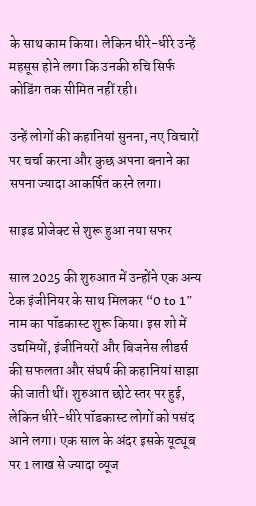के साथ काम किया। लेकिन धीरे-धीरे उन्हें महसूस होने लगा कि उनकी रुचि सिर्फ कोडिंग तक सीमित नहीं रही।

उन्हें लोगों की कहानियां सुनना, नए विचारों पर चर्चा करना और कुछ अपना बनाने का सपना ज्यादा आकर्षित करने लगा।

साइड प्रोजेक्ट से शुरू हुआ नया सफर

साल 2025 की शुरुआत में उन्होंने एक अन्य टेक इंजीनियर के साथ मिलकर “0 to 1” नाम का पॉडकास्ट शुरू किया। इस शो में उद्यमियों, इंजीनियरों और बिजनेस लीडर्स की सफलता और संघर्ष की कहानियां साझा की जाती थीं। शुरुआत छोटे स्तर पर हुई, लेकिन धीरे-धीरे पॉडकास्ट लोगों को पसंद आने लगा। एक साल के अंदर इसके यूट्यूब पर 1 लाख से ज्यादा व्यूज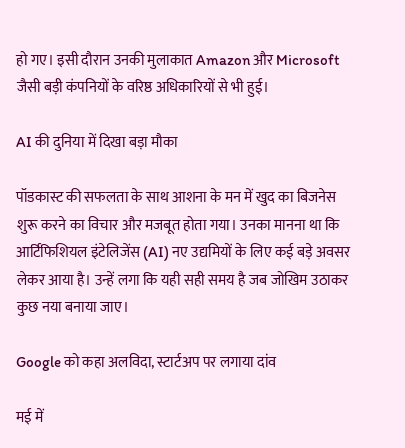हो गए। इसी दौरान उनकी मुलाकात Amazon और Microsoft जैसी बड़ी कंपनियों के वरिष्ठ अधिकारियों से भी हुई।

AI की दुनिया में दिखा बड़ा मौका

पॉडकास्ट की सफलता के साथ आशना के मन में खुद का बिजनेस शुरू करने का विचार और मजबूत होता गया। उनका मानना था कि आर्टिफिशियल इंटेलिजेंस (AI) नए उद्यमियों के लिए कई बड़े अवसर लेकर आया है। उन्हें लगा कि यही सही समय है जब जोखिम उठाकर कुछ नया बनाया जाए।

Google को कहा अलविदा, स्टार्टअप पर लगाया दांव

मई में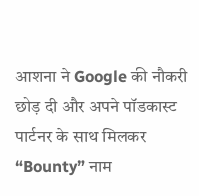आशना ने Google की नौकरी छोड़ दी और अपने पॉडकास्ट पार्टनर के साथ मिलकर “Bounty” नाम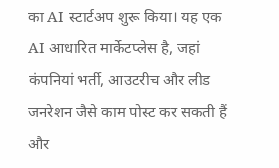का AI स्टार्टअप शुरू किया। यह एक AI आधारित मार्केटप्लेस है, जहां कंपनियां भर्ती, आउटरीच और लीड जनरेशन जैसे काम पोस्ट कर सकती हैं और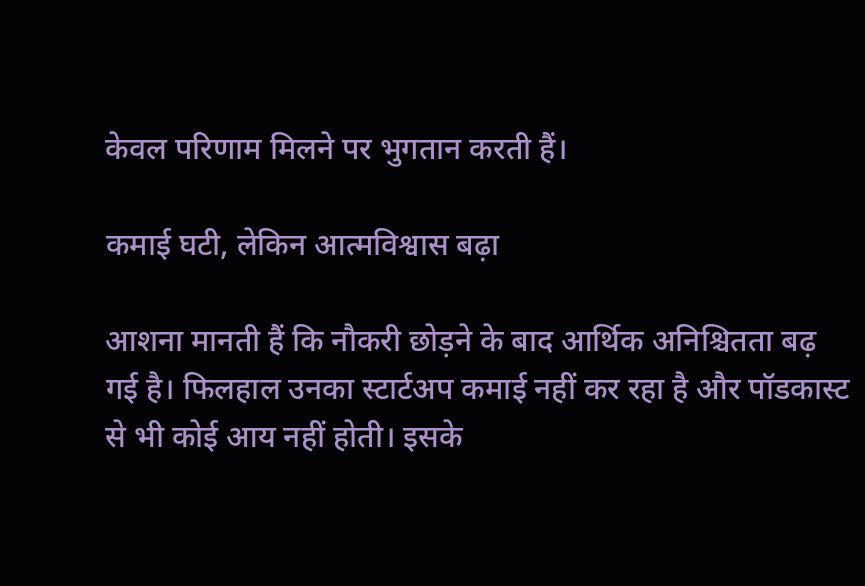केवल परिणाम मिलने पर भुगतान करती हैं।

कमाई घटी, लेकिन आत्मविश्वास बढ़ा

आशना मानती हैं कि नौकरी छोड़ने के बाद आर्थिक अनिश्चितता बढ़ गई है। फिलहाल उनका स्टार्टअप कमाई नहीं कर रहा है और पॉडकास्ट से भी कोई आय नहीं होती। इसके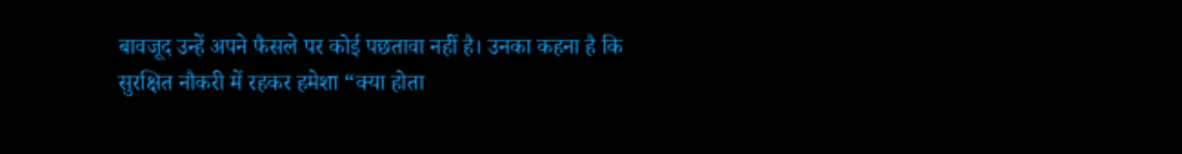बावजूद उन्हें अपने फैसले पर कोई पछतावा नहीं है। उनका कहना है कि सुरक्षित नौकरी में रहकर हमेशा “क्या होता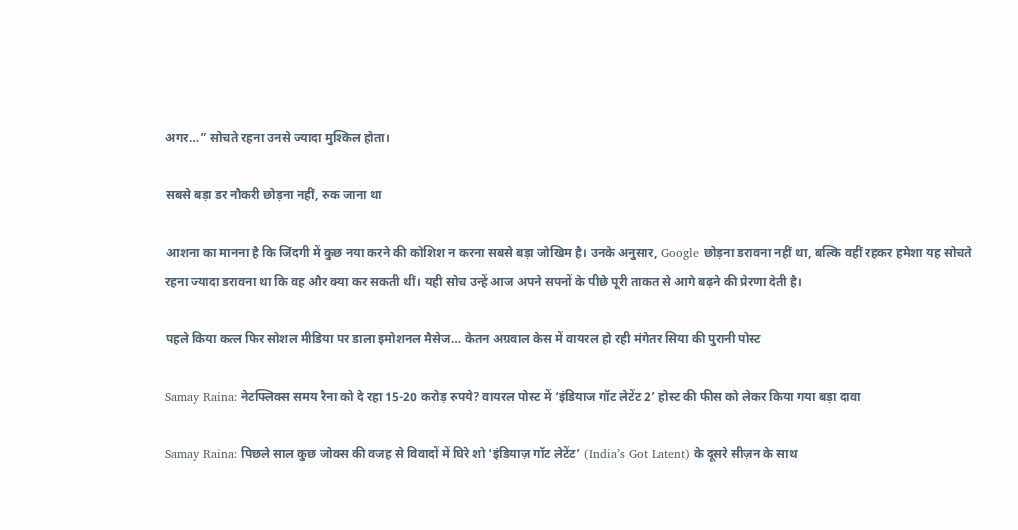अगर…” सोचते रहना उनसे ज्यादा मुश्किल होता।

सबसे बड़ा डर नौकरी छोड़ना नहीं, रुक जाना था

आशना का मानना है कि जिंदगी में कुछ नया करने की कोशिश न करना सबसे बड़ा जोखिम है। उनके अनुसार, Google छोड़ना डरावना नहीं था, बल्कि वहीं रहकर हमेशा यह सोचते रहना ज्यादा डरावना था कि वह और क्या कर सकती थीं। यही सोच उन्हें आज अपने सपनों के पीछे पूरी ताकत से आगे बढ़ने की प्रेरणा देती है।

पहले किया कत्ल फिर सोशल मीडिया पर डाला इमोशनल मैसेज… केतन अग्रवाल केस में वायरल हो रही मंगेतर सिया की पुरानी पोस्ट

Samay Raina: नेटफ्लिक्स समय रैना को दे रहा 15-20 करोड़ रुपये? वायरल पोस्ट में ‘इंडियाज गॉट लेटेंट 2’ होस्ट की फीस को लेकर किया गया बड़ा दावा

Samay Raina: पिछले साल कुछ जोक्स की वजह से विवादों में घिरे शो ‘इंडियाज़ गॉट लेटेंट’ (India’s Got Latent) के दूसरे सीज़न के साथ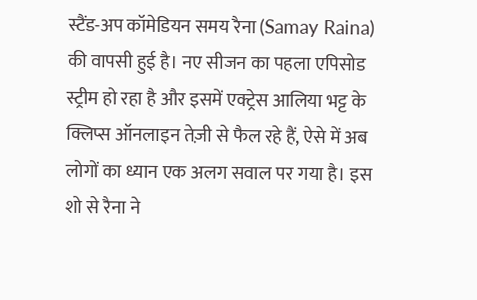स्टैंड-अप कॉमेडियन समय रैना (Samay Raina) की वापसी हुई है। नए सीजन का पहला एपिसोड स्ट्रीम हो रहा है और इसमें एक्ट्रेस आलिया भट्ट के क्लिप्स ऑनलाइन तेज़ी से फैल रहे हैं, ऐसे में अब लोगों का ध्यान एक अलग सवाल पर गया है। इस शो से रैना ने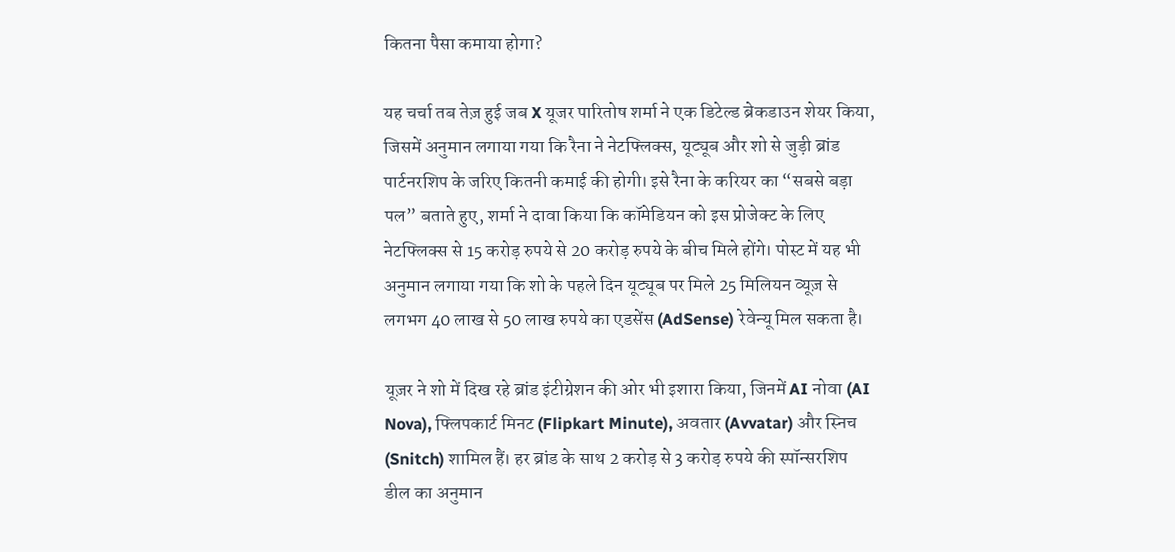कितना पैसा कमाया होगा?

यह चर्चा तब तेज़ हुई जब X यूजर पारितोष शर्मा ने एक डिटेल्ड ब्रेकडाउन शेयर किया, जिसमें अनुमान लगाया गया कि रैना ने नेटफ्लिक्स, यूट्यूब और शो से जुड़ी ब्रांड पार्टनरशिप के जरिए कितनी कमाई की होगी। इसे रैना के करियर का “सबसे बड़ा पल” बताते हुए, शर्मा ने दावा किया कि कॉमेडियन को इस प्रोजेक्ट के लिए नेटफ्लिक्स से 15 करोड़ रुपये से 20 करोड़ रुपये के बीच मिले होंगे। पोस्ट में यह भी अनुमान लगाया गया कि शो के पहले दिन यूट्यूब पर मिले 25 मिलियन व्यूज़ से लगभग 40 लाख से 50 लाख रुपये का एडसेंस (AdSense) रेवेन्यू मिल सकता है।

यूज़र ने शो में दिख रहे ब्रांड इंटीग्रेशन की ओर भी इशारा किया, जिनमें AI नोवा (AI Nova), फ्लिपकार्ट मिनट (Flipkart Minute), अवतार (Avvatar) और स्निच (Snitch) शामिल हैं। हर ब्रांड के साथ 2 करोड़ से 3 करोड़ रुपये की स्पॉन्सरशिप डील का अनुमान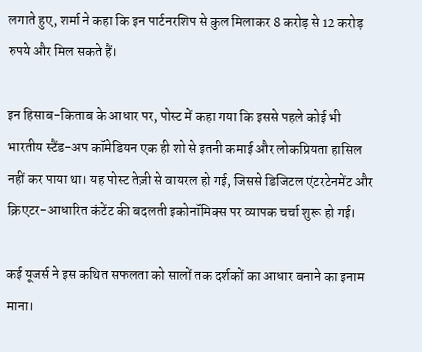लगाते हुए, शर्मा ने कहा कि इन पार्टनरशिप से कुल मिलाकर 8 करोड़ से 12 करोड़ रुपये और मिल सकते हैं।

इन हिसाब-किताब के आधार पर, पोस्ट में कहा गया कि इससे पहले कोई भी भारतीय स्टैंड-अप कॉमेडियन एक ही शो से इतनी कमाई और लोकप्रियता हासिल नहीं कर पाया था। यह पोस्ट तेज़ी से वायरल हो गई, जिससे डिजिटल एंटरटेनमेंट और क्रिएटर-आधारित कंटेंट की बदलती इकोनॉमिक्स पर व्यापक चर्चा शुरू हो गई।

कई यूजर्स ने इस कथित सफलता को सालों तक दर्शकों का आधार बनाने का इनाम माना।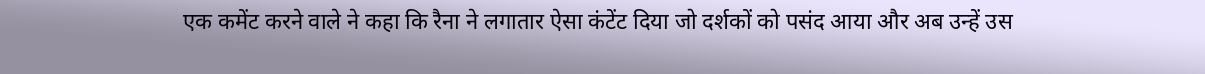एक कमेंट करने वाले ने कहा कि रैना ने लगातार ऐसा कंटेंट दिया जो दर्शकों को पसंद आया और अब उन्हें उस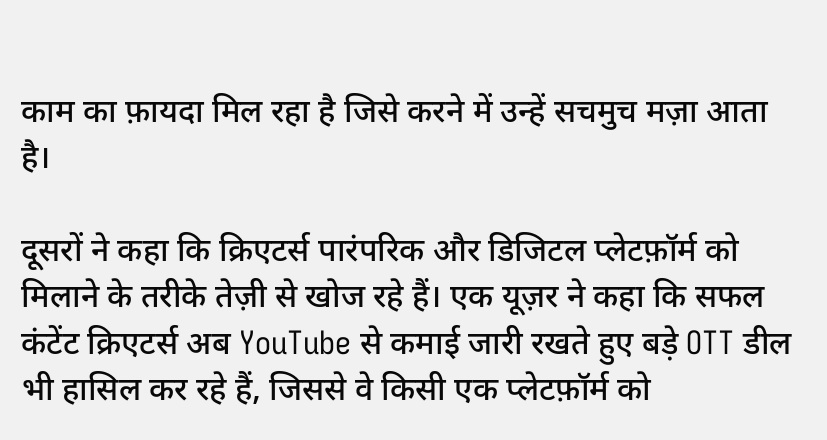काम का फ़ायदा मिल रहा है जिसे करने में उन्हें सचमुच मज़ा आता है।

दूसरों ने कहा कि क्रिएटर्स पारंपरिक और डिजिटल प्लेटफ़ॉर्म को मिलाने के तरीके तेज़ी से खोज रहे हैं। एक यूज़र ने कहा कि सफल कंटेंट क्रिएटर्स अब YouTube से कमाई जारी रखते हुए बड़े OTT डील भी हासिल कर रहे हैं, जिससे वे किसी एक प्लेटफ़ॉर्म को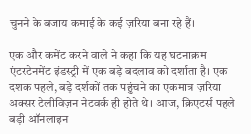चुनने के बजाय कमाई के कई ज़रिया बना रहे हैं।

एक और कमेंट करने वाले ने कहा कि यह घटनाक्रम एंटरटेनमेंट इंडस्ट्री में एक बड़े बदलाव को दर्शाता है। एक दशक पहले, बड़े दर्शकों तक पहुंचने का एकमात्र ज़रिया अक्सर टेलीविज़न नेटवर्क ही होते थे। आज, क्रिएटर्स पहले बड़ी ऑनलाइन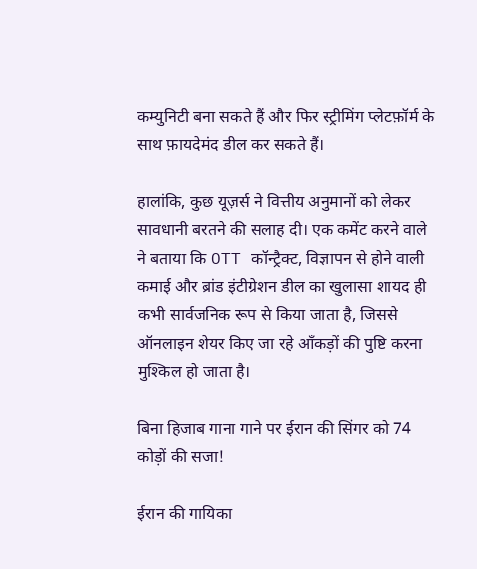कम्युनिटी बना सकते हैं और फिर स्ट्रीमिंग प्लेटफ़ॉर्म के साथ फ़ायदेमंद डील कर सकते हैं।

हालांकि, कुछ यूज़र्स ने वित्तीय अनुमानों को लेकर सावधानी बरतने की सलाह दी। एक कमेंट करने वाले ने बताया कि OTT कॉन्ट्रैक्ट, विज्ञापन से होने वाली कमाई और ब्रांड इंटीग्रेशन डील का खुलासा शायद ही कभी सार्वजनिक रूप से किया जाता है, जिससे ऑनलाइन शेयर किए जा रहे आँकड़ों की पुष्टि करना मुश्किल हो जाता है।

बिना हिजाब गाना गाने पर ईरान की सिंगर को 74 कोड़ों की सजा!

ईरान की गायिका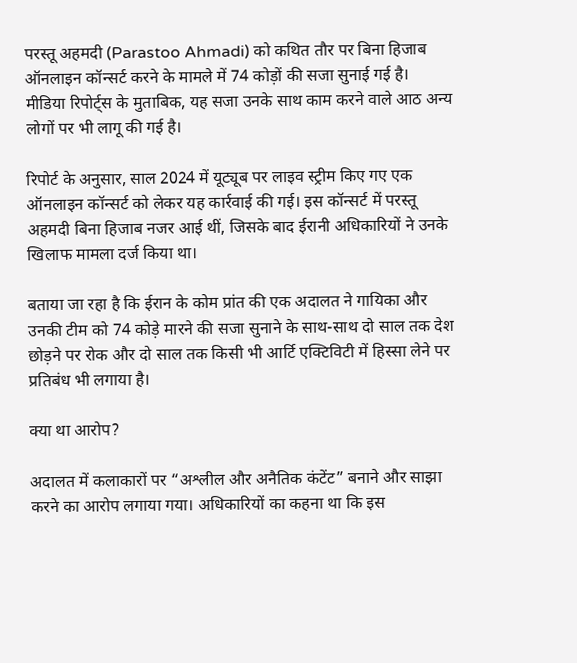परस्तू अहमदी (Parastoo Ahmadi) को कथित तौर पर बिना हिजाब ऑनलाइन कॉन्सर्ट करने के मामले में 74 कोड़ों की सजा सुनाई गई है। मीडिया रिपोर्ट्स के मुताबिक, यह सजा उनके साथ काम करने वाले आठ अन्य लोगों पर भी लागू की गई है।

रिपोर्ट के अनुसार, साल 2024 में यूट्यूब पर लाइव स्ट्रीम किए गए एक ऑनलाइन कॉन्सर्ट को लेकर यह कार्रवाई की गई। इस कॉन्सर्ट में परस्तू अहमदी बिना हिजाब नजर आई थीं, जिसके बाद ईरानी अधिकारियों ने उनके खिलाफ मामला दर्ज किया था।

बताया जा रहा है कि ईरान के कोम प्रांत की एक अदालत ने गायिका और उनकी टीम को 74 कोड़े मारने की सजा सुनाने के साथ-साथ दो साल तक देश छोड़ने पर रोक और दो साल तक किसी भी आर्टि एक्टिविटी में हिस्सा लेने पर प्रतिबंध भी लगाया है।

क्या था आरोप?

अदालत में कलाकारों पर “अश्लील और अनैतिक कंटेंट” बनाने और साझा करने का आरोप लगाया गया। अधिकारियों का कहना था कि इस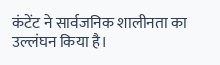कंटेंट ने सार्वजनिक शालीनता का उल्लंघन किया है।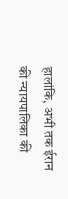हालांकि, अभी तक ईरान की न्यायपालिका की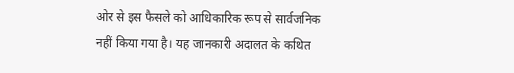ओर से इस फैसले को आधिकारिक रूप से सार्वजनिक नहीं किया गया है। यह जानकारी अदालत के कथित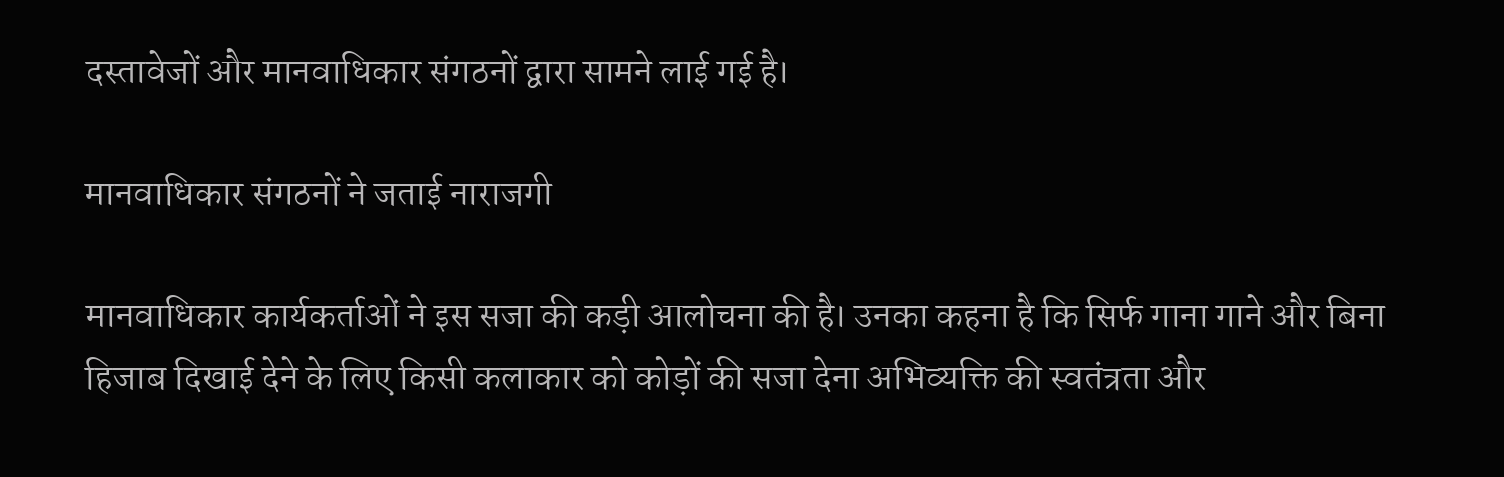दस्तावेजों और मानवाधिकार संगठनों द्वारा सामने लाई गई है।

मानवाधिकार संगठनों ने जताई नाराजगी

मानवाधिकार कार्यकर्ताओं ने इस सजा की कड़ी आलोचना की है। उनका कहना है कि सिर्फ गाना गाने और बिना हिजाब दिखाई देने के लिए किसी कलाकार को कोड़ों की सजा देना अभिव्यक्ति की स्वतंत्रता और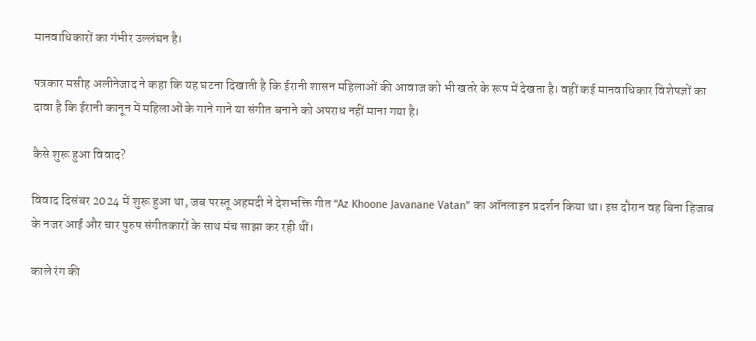मानवाधिकारों का गंभीर उल्लंघन है।

पत्रकार मसीह अलीनेजाद ने कहा कि यह घटना दिखाती है कि ईरानी शासन महिलाओं की आवाज को भी खतरे के रूप में देखता है। वहीं कई मानवाधिकार विशेषज्ञों का दावा है कि ईरानी कानून में महिलाओं के गाने गाने या संगीत बनाने को अपराध नहीं माना गया है।

कैसे शुरू हुआ विवाद?

विवाद दिसंबर 2024 में शुरू हुआ था, जब परस्तू अहमदी ने देशभक्ति गीत “Az Khoone Javanane Vatan” का ऑनलाइन प्रदर्शन किया था। इस दौरान वह बिना हिजाब के नजर आईं और चार पुरुष संगीतकारों के साथ मंच साझा कर रही थीं।

काले रंग की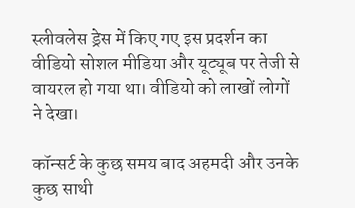स्लीवलेस ड्रेस में किए गए इस प्रदर्शन का वीडियो सोशल मीडिया और यूट्यूब पर तेजी से वायरल हो गया था। वीडियो को लाखों लोगों ने देखा।

कॉन्सर्ट के कुछ समय बाद अहमदी और उनके कुछ साथी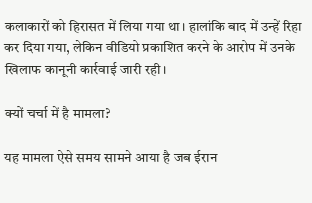कलाकारों को हिरासत में लिया गया था। हालांकि बाद में उन्हें रिहा कर दिया गया, लेकिन वीडियो प्रकाशित करने के आरोप में उनके खिलाफ कानूनी कार्रवाई जारी रही।

क्यों चर्चा में है मामला?

यह मामला ऐसे समय सामने आया है जब ईरान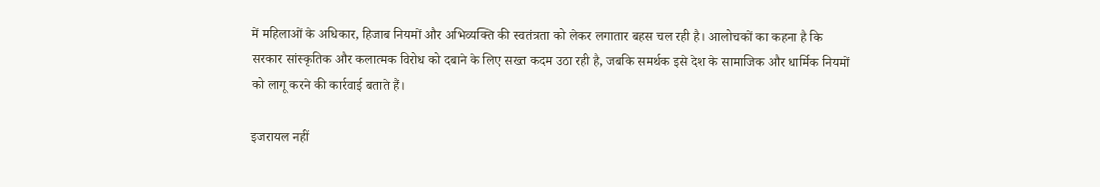में महिलाओं के अधिकार, हिजाब नियमों और अभिव्यक्ति की स्वतंत्रता को लेकर लगातार बहस चल रही है। आलोचकों का कहना है कि सरकार सांस्कृतिक और कलात्मक विरोध को दबाने के लिए सख्त कदम उठा रही है, जबकि समर्थक इसे देश के सामाजिक और धार्मिक नियमों को लागू करने की कार्रवाई बताते हैं।

इजरायल नहीं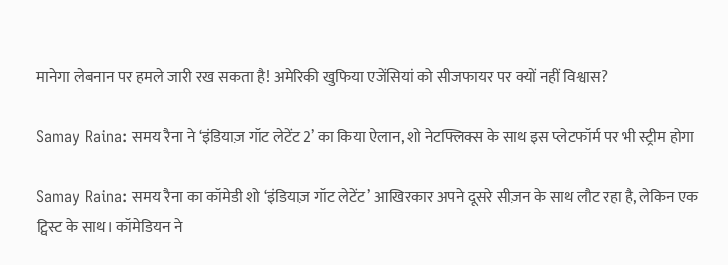मानेगा लेबनान पर हमले जारी रख सकता है! अमेरिकी खुफिया एजेंसियां को सीजफायर पर क्यों नहीं विश्वास?

Samay Raina: समय रैना ने ‘इंडियाज़ गॉट लेटेंट 2’ का किया ऐलान, शो नेटफ्लिक्स के साथ इस प्लेटफॉर्म पर भी स्ट्रीम होगा

Samay Raina: समय रैना का कॉमेडी शो ‘इंडियाज़ गॉट लेटेंट’ आखिरकार अपने दूसरे सीज़न के साथ लौट रहा है, लेकिन एक ट्विस्ट के साथ। कॉमेडियन ने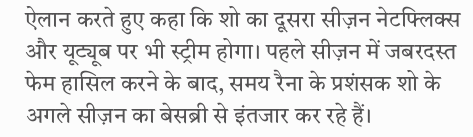ऐलान करते हुए कहा कि शो का दूसरा सीज़न नेटफ्लिक्स और यूट्यूब पर भी स्ट्रीम होगा। पहले सीज़न में जबरदस्त फेम हासिल करने के बाद, समय रैना के प्रशंसक शो के अगले सीज़न का बेसब्री से इंतजार कर रहे हैं।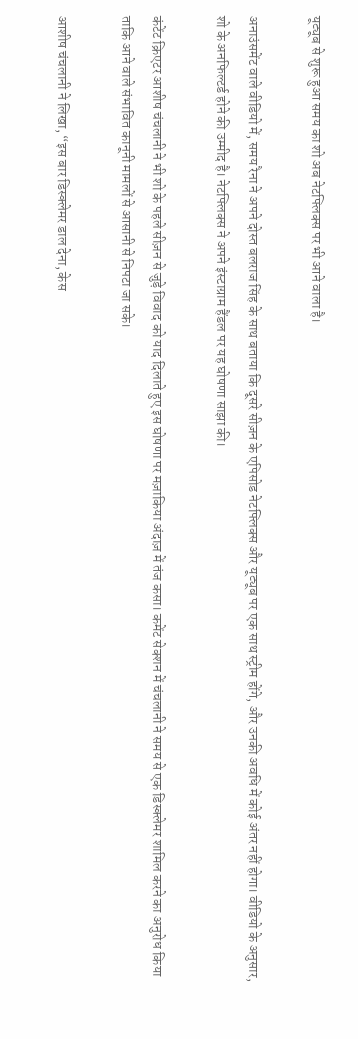यूट्यूब से शुरू हुआ समय का शो अब नेटफ्लिक्स पर भी आने वाला है।

अनाउंसमेंट वाले वीडियो में, समय रैना ने अपने दोस्त बलराज सिंह के साथ बताया कि दूसरे सीज़न के एपिसोड नेटफ्लिक्स और यूट्यूब पर एक साथ स्ट्रीम होंगे, और उनकी अवधि में कोई अंतर नहीं होगा। वीडियो के अनुसार, शो के अनफिल्टर्ड होने की उम्मीद है। नेटफ्लिक्स ने अपने इंस्टाग्राम हैंडल पर यह घोषणा साझा की।

कंटेंट क्रिएटर आशीष चंचलानी ने भी शो के पहले सीज़न से जुड़े विवाद को याद दिलाते हुए इस घोषणा पर मज़ाकिया अंदाज़ में तंज कसा। कमेंट सेक्शन में चंचलानी ने समय से एक डिस्क्लेमर शामिल करने का अनुरोध किया ताकि आने वाले संभावित कानूनी मामलों से आसानी से निपटा जा सके।

आशीष चंचलानी ने लिखा, “इस बार डिस्क्लेमर डाल देना, केस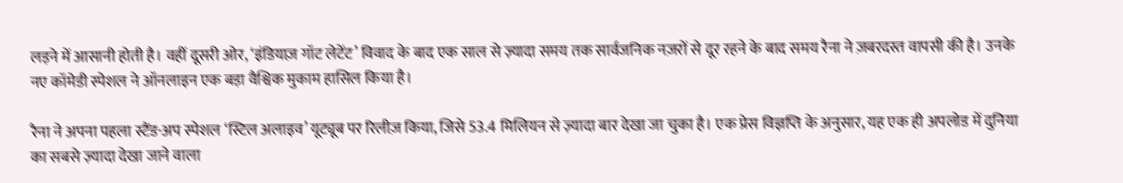लड़ने में आसानी होती है। वहीं दूसरी ओर, ‘इंडियाज़ गॉट लेटेंट’ विवाद के बाद एक साल से ज़्यादा समय तक सार्वजनिक नज़रों से दूर रहने के बाद समय रैना ने ज़बरदस्त वापसी की है। उनके नए कॉमेडी स्पेशल ने ऑनलाइन एक बड़ा वैश्विक मुकाम हासिल किया है।

रैना ने अपना पहला स्टैंड-अप स्पेशल ‘स्टिल अलाइव’ यूट्यूब पर रिलीज़ किया, जिसे 53.4 मिलियन से ज़्यादा बार देखा जा चुका है। एक प्रेस विज्ञप्ति के अनुसार, यह एक ही अपलोड में दुनिया का सबसे ज़्यादा देखा जाने वाला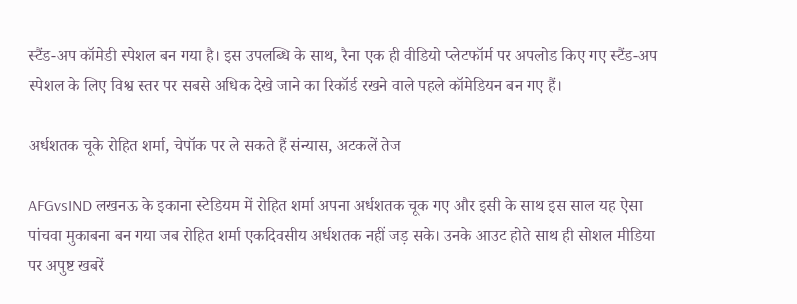स्टैंड-अप कॉमेडी स्पेशल बन गया है। इस उपलब्धि के साथ, रैना एक ही वीडियो प्लेटफॉर्म पर अपलोड किए गए स्टैंड-अप स्पेशल के लिए विश्व स्तर पर सबसे अधिक देखे जाने का रिकॉर्ड रखने वाले पहले कॉमेडियन बन गए हैं।

अर्धशतक चूके रोहित शर्मा, चेपॉक पर ले सकते हैं संन्यास, अटकलें तेज

AFGvsIND लखनऊ के इकाना स्टेडियम में रोहित शर्मा अपना अर्धशतक चूक गए और इसी के साथ इस साल यह ऐसा पांचवा मुकाबना बन गया जब रोहित शर्मा एकदिवसीय अर्धशतक नहीं जड़ सके। उनके आउट होते साथ ही सोशल मीडिया पर अपुष्ट खबरें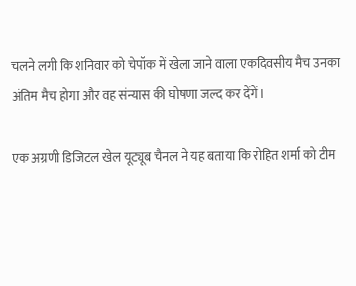चलने लगी कि शनिवार को चेपॉक में खेला जाने वाला एकदिवसीय मैच उनका अंतिम मैच होगा और वह संन्यास की घोषणा जल्द कर देंगें।

एक अग्रणी डिजिटल खेल यूट्यूब चैनल ने यह बताया कि रोहित शर्मा को टीम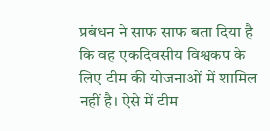प्रबंधन ने साफ साफ बता दिया है कि वह एकदिवसीय विश्वकप के लिए टीम की योजनाओं में शामिल नहीं है। ऐसे में टीम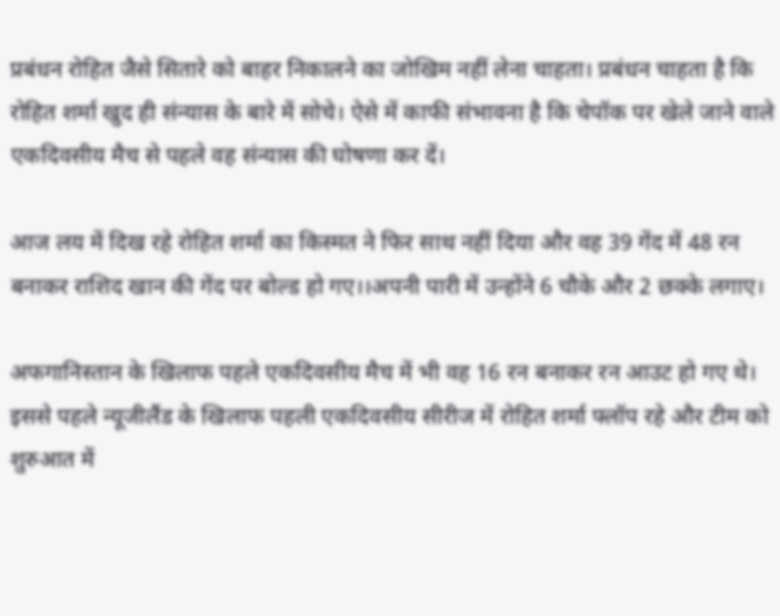प्रबंधन रोहित जैसे सितारे को बाहर निकालने का जोखिम नहीं लेना चाहता। प्रबंधन चाहता है कि रोहित शर्मा खुद ही संन्यास के बारे में सोचे। ऐसे में काफी संभावना है कि चेपॉक पर खेले जाने वाले एकदिवसीय मैच से पहले वह संन्यास की घोषणा कर दें।

आज लय में दिख रहे रोहित शर्मा का किस्मत ने फिर साथ नहीं दिया और वह 39 गेंद में 48 रन बनाकर राशिद खान की गेंद पर बोल्ड हो गए।।अपनी पारी में उन्होंने 6 चौके और 2 छक्के लगाए।

अफगानिस्तान के खिलाफ पहले एकदिवसीय मैच में भी वह 16 रन बनाकर रन आउट हो गए थे। इससे पहले न्यूजीलैंड के खिलाफ पहली एकदिवसीय सीरीज में रोहित शर्मा फ्लॉप रहे और टीम को शुरुआत में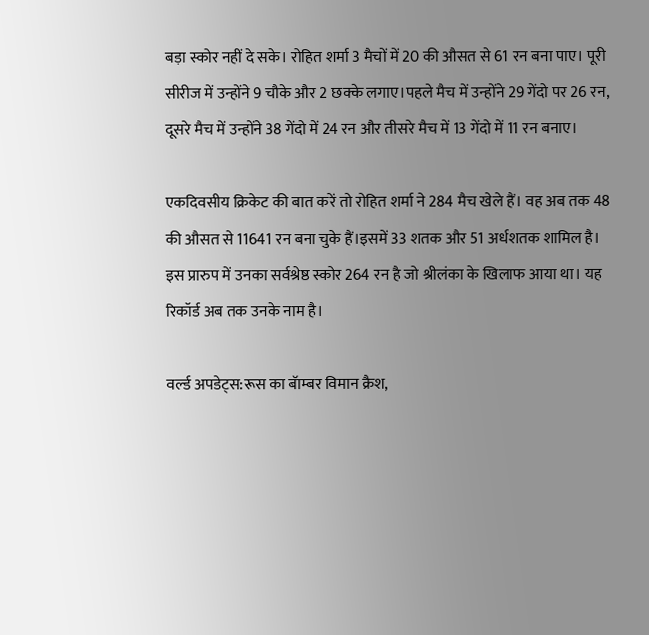बड़ा स्कोर नहीं दे सके। रोहित शर्मा 3 मैचों में 20 की औसत से 61 रन बना पाए। पूरी सीरीज में उन्होंने 9 चौके और 2 छक्के लगाए।पहले मैच में उन्होंने 29 गेंदो पर 26 रन, दूसरे मैच में उन्होंने 38 गेंदो में 24 रन और तीसरे मैच में 13 गेंदो में 11 रन बनाए।

एकदिवसीय क्रिकेट की बात करें तो रोहित शर्मा ने 284 मैच खेले हैं। वह अब तक 48 की औसत से 11641 रन बना चुके हैं।इसमें 33 शतक और 51 अर्धशतक शामिल है। इस प्रारुप में उनका सर्वश्रेष्ठ स्कोर 264 रन है जो श्रीलंका के खिलाफ आया था। यह रिकॉर्ड अब तक उनके नाम है।

वर्ल्ड अपडेट्स:रूस का बॅाम्बर विमान क्रैश,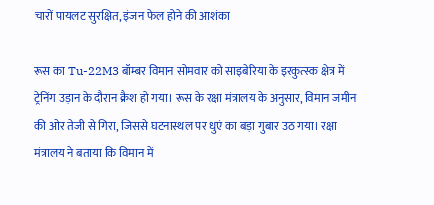चारों पायलट सुरक्षित, इंजन फेल होने की आशंका

रूस का Tu-22M3 बॉम्बर विमान सोमवार को साइबेरिया के इरकुत्स्क क्षेत्र में ट्रेनिंग उड़ान के दौरान क्रैश हो गया। रूस के रक्षा मंत्रालय के अनुसार, विमान जमीन की ओर तेजी से गिरा, जिससे घटनास्थल पर धुएं का बड़ा गुबार उठ गया। रक्षा मंत्रालय ने बताया कि विमान में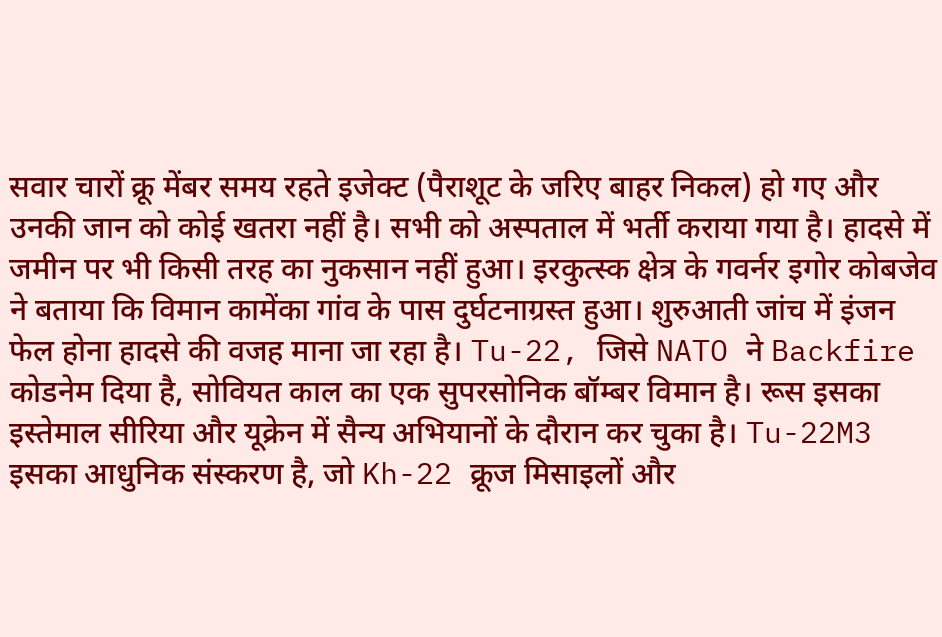सवार चारों क्रू मेंबर समय रहते इजेक्ट (पैराशूट के जरिए बाहर निकल) हो गए और उनकी जान को कोई खतरा नहीं है। सभी को अस्पताल में भर्ती कराया गया है। हादसे में जमीन पर भी किसी तरह का नुकसान नहीं हुआ। इरकुत्स्क क्षेत्र के गवर्नर इगोर कोबजेव ने बताया कि विमान कामेंका गांव के पास दुर्घटनाग्रस्त हुआ। शुरुआती जांच में इंजन फेल होना हादसे की वजह माना जा रहा है। Tu-22, जिसे NATO ने Backfire कोडनेम दिया है, सोवियत काल का एक सुपरसोनिक बॉम्बर विमान है। रूस इसका इस्तेमाल सीरिया और यूक्रेन में सैन्य अभियानों के दौरान कर चुका है। Tu-22M3 इसका आधुनिक संस्करण है, जो Kh-22 क्रूज मिसाइलों और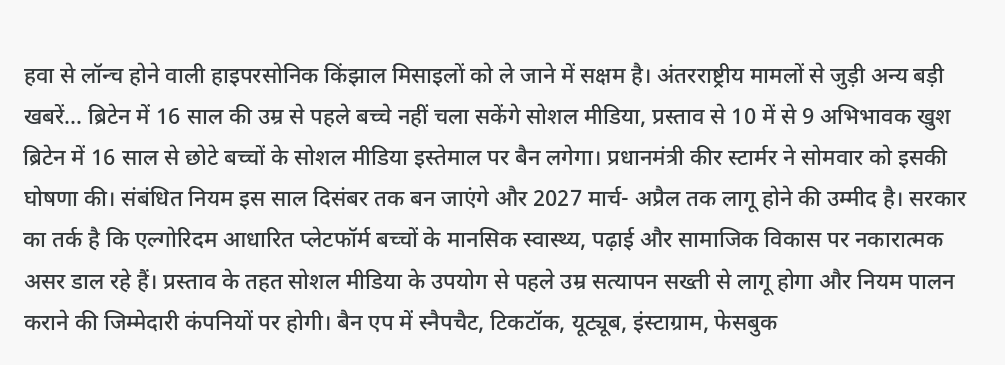हवा से लॉन्च होने वाली हाइपरसोनिक किंझाल मिसाइलों को ले जाने में सक्षम है। अंतरराष्ट्रीय मामलों से जुड़ी अन्य बड़ी खबरें… ब्रिटेन में 16 साल की उम्र से पहले बच्चे नहीं चला सकेंगे सोशल मीडिया, प्रस्ताव से 10 में से 9 अभिभावक खुश ब्रिटेन में 16 साल से छोटे बच्चों के सोशल मीडिया इस्तेमाल पर बैन लगेगा। प्रधानमंत्री कीर स्टार्मर ने सोमवार को इसकी घोषणा की। संबंधित नियम इस साल दिसंबर तक बन जाएंगे और 2027 मार्च- अप्रैल तक लागू होने की उम्मीद है। सरकार का तर्क है कि एल्गोरिदम आधारित प्लेटफॉर्म बच्चों के मानसिक स्वास्थ्य, पढ़ाई और सामाजिक विकास पर नकारात्मक असर डाल रहे हैं। प्रस्ताव के तहत सोशल मीडिया के उपयोग से पहले उम्र सत्यापन सख्ती से लागू होगा और नियम पालन कराने की जिम्मेदारी कंपनियों पर होगी। बैन एप में स्नैपचैट, टिकटॉक, यूट्यूब, इंस्टाग्राम, फेसबुक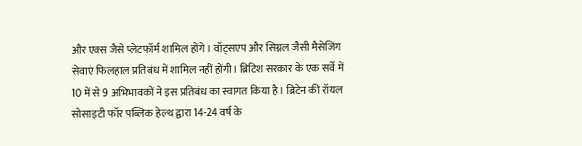और एक्स जैसे प्लेटफॉर्म शामिल होंगे। वॉट्सएप और सिग्नल जैसी मैसेजिंग सेवाएं फिलहाल प्रतिबंध में शामिल नहीं होंगी। ब्रिटिश सरकार के एक सर्वे में 10 में से 9 अभिभावकों ने इस प्रतिबंध का स्वागत किया है। ब्रिटेन की रॉयल सोसाइटी फॉर पब्लिक हेल्थ द्वारा 14-24 वर्ष के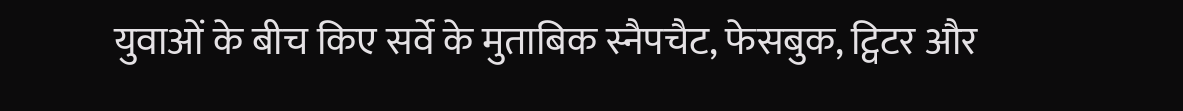युवाओं के बीच किए सर्वे के मुताबिक स्नैपचैट, फेसबुक, ट्विटर और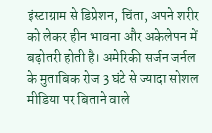इंस्टाग्राम से डिप्रेशन, चिंता, अपने शरीर को लेकर हीन भावना और अकेलेपन में बढ़ोतरी होती है। अमेरिकी सर्जन जर्नल के मुताबिक रोज 3 घंटे से ज्यादा सोशल मीडिया पर बिताने वाले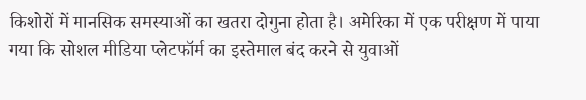किशोरों में मानसिक समस्याओं का खतरा दोगुना होता है। अमेरिका में एक परीक्षण में पाया गया कि सोशल मीडिया प्लेटफॉर्म का इस्तेमाल बंद करने से युवाओं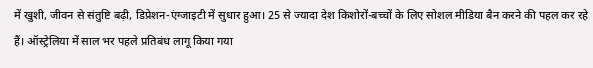में खुशी, जीवन से संतुष्टि बढ़ी, डिप्रेशन-एंग्जाइटी में सुधार हुआ। 25 से ज्यादा देश किशोरों-बच्चों के लिए सोशल मीडिया बैन करने की पहल कर रहे हैं। ऑस्ट्रेलिया में साल भर पहले प्रतिबंध लागू किया गया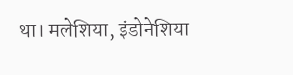था। मलेशिया, इंडोनेशिया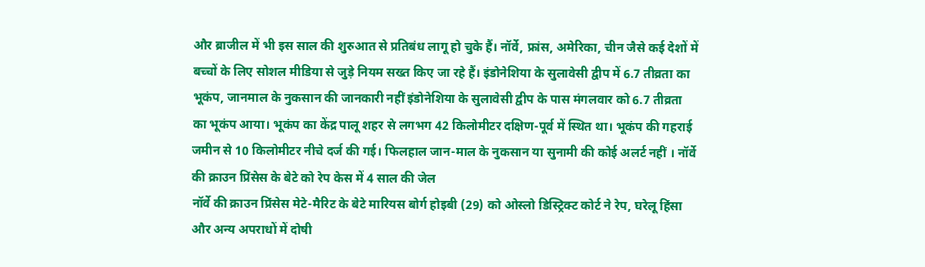और ब्राजील में भी इस साल की शुरुआत से प्रतिबंध लागू हो चुके हैं। नॉर्वे, फ्रांस, अमेरिका, चीन जैसे कई देशों में बच्चों के लिए सोशल मीडिया से जुड़े नियम सख्त किए जा रहे हैं। इंडोनेशिया के सुलावेसी द्वीप में 6.7 तीव्रता का भूकंप, जानमाल के नुकसान की जानकारी नहीं इंडोनेशिया के सुलावेसी द्वीप के पास मंगलवार को 6.7 तीव्रता का भूकंप आया। भूकंप का केंद्र पालू शहर से लगभग 42 किलोमीटर दक्षिण-पूर्व में स्थित था। भूकंप की गहराई जमीन से 10 किलोमीटर नीचे दर्ज की गई। फिलहाल जान-माल के नुकसान या सुनामी की कोई अलर्ट नहीं । नॉर्वे की क्राउन प्रिंसेस के बेटे को रेप केस में 4 साल की जेल
नॉर्वे की क्राउन प्रिंसेस मेटे-मैरिट के बेटे मारियस बोर्ग होइबी (29) को ओस्लो डिस्ट्रिक्ट कोर्ट ने रेप, घरेलू हिंसा और अन्य अपराधों में दोषी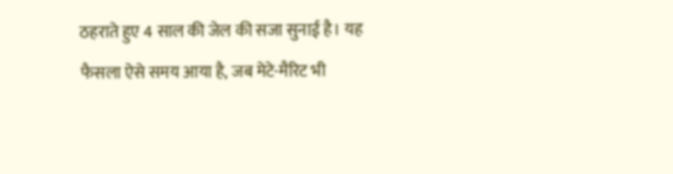ठहराते हुए 4 साल की जेल की सजा सुनाई है। यह फैसला ऐसे समय आया है, जब मेटे-मैरिट भी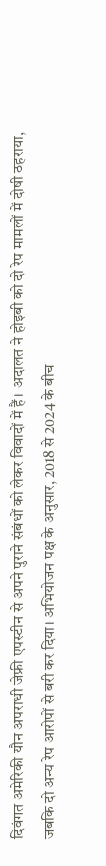दिवंगत अमेरिकी यौन अपराधी जेफ्री एपस्टीन से अपने पुराने संबंधों को लेकर विवादों में हैं। अदालत ने होइबी को दो रेप मामलों में दोषी ठहराया, जबकि दो अन्य रेप आरोपों से बरी कर दिया। अभियोजन पक्ष के अनुसार, 2018 से 2024 के बीच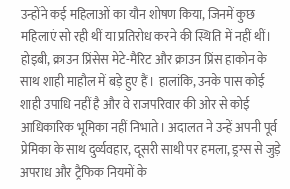उन्होंने कई महिलाओं का यौन शोषण किया, जिनमें कुछ महिलाएं सो रही थीं या प्रतिरोध करने की स्थिति में नहीं थीं। होइबी, क्राउन प्रिंसेस मेटे-मैरिट और क्राउन प्रिंस हाकोन के साथ शाही माहौल में बड़े हुए हैं। हालांकि, उनके पास कोई शाही उपाधि नहीं है और वे राजपरिवार की ओर से कोई आधिकारिक भूमिका नहीं निभाते। अदालत ने उन्हें अपनी पूर्व प्रेमिका के साथ दुर्व्यवहार, दूसरी साथी पर हमला, ड्रग्स से जुड़े अपराध और ट्रैफिक नियमों के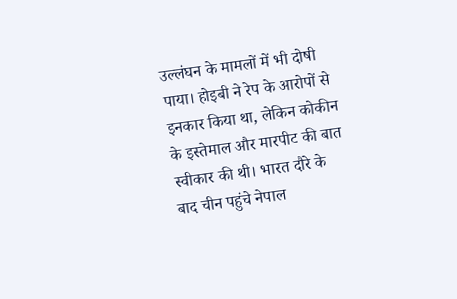उल्लंघन के मामलों में भी दोषी पाया। होइबी ने रेप के आरोपों से इनकार किया था, लेकिन कोकीन के इस्तेमाल और मारपीट की बात स्वीकार की थी। भारत दौरे के बाद चीन पहुंचे नेपाल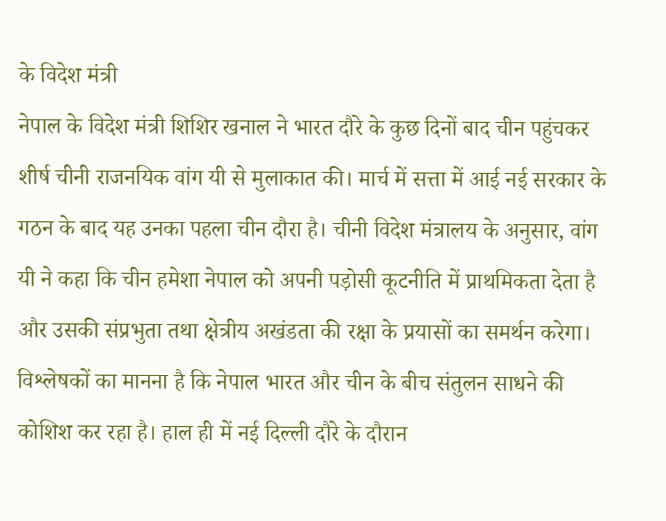के विदेश मंत्री
नेपाल के विदेश मंत्री शिशिर खनाल ने भारत दौरे के कुछ दिनों बाद चीन पहुंचकर शीर्ष चीनी राजनयिक वांग यी से मुलाकात की। मार्च में सत्ता में आई नई सरकार के गठन के बाद यह उनका पहला चीन दौरा है। चीनी विदेश मंत्रालय के अनुसार, वांग यी ने कहा कि चीन हमेशा नेपाल को अपनी पड़ोसी कूटनीति में प्राथमिकता देता है और उसकी संप्रभुता तथा क्षेत्रीय अखंडता की रक्षा के प्रयासों का समर्थन करेगा। विश्लेषकों का मानना है कि नेपाल भारत और चीन के बीच संतुलन साधने की कोशिश कर रहा है। हाल ही में नई दिल्ली दौरे के दौरान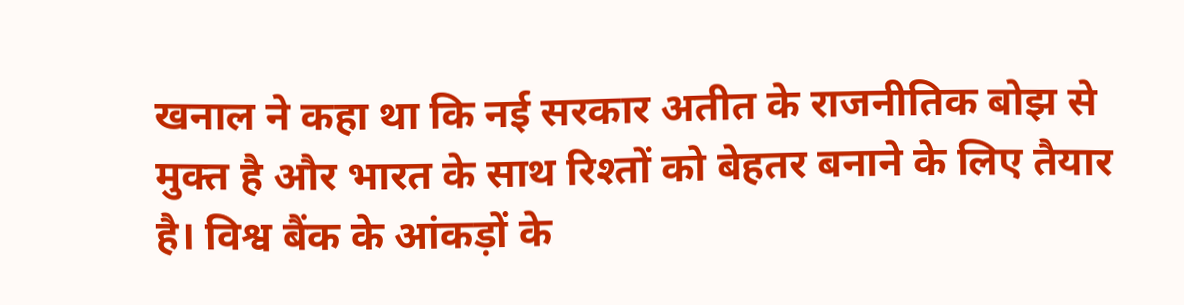खनाल ने कहा था कि नई सरकार अतीत के राजनीतिक बोझ से मुक्त है और भारत के साथ रिश्तों को बेहतर बनाने के लिए तैयार है। विश्व बैंक के आंकड़ों के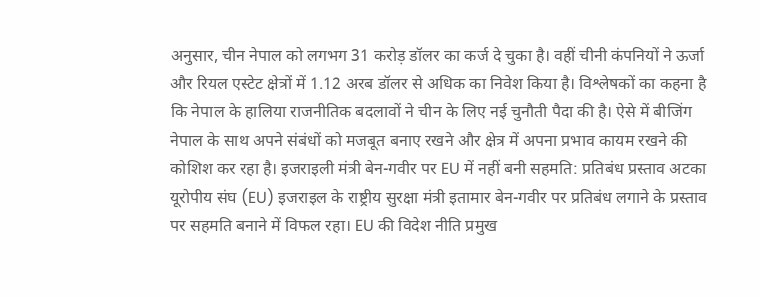अनुसार, चीन नेपाल को लगभग 31 करोड़ डॉलर का कर्ज दे चुका है। वहीं चीनी कंपनियों ने ऊर्जा और रियल एस्टेट क्षेत्रों में 1.12 अरब डॉलर से अधिक का निवेश किया है। विश्लेषकों का कहना है कि नेपाल के हालिया राजनीतिक बदलावों ने चीन के लिए नई चुनौती पैदा की है। ऐसे में बीजिंग नेपाल के साथ अपने संबंधों को मजबूत बनाए रखने और क्षेत्र में अपना प्रभाव कायम रखने की कोशिश कर रहा है। इजराइली मंत्री बेन-गवीर पर EU में नहीं बनी सहमति: प्रतिबंध प्रस्ताव अटका
यूरोपीय संघ (EU) इजराइल के राष्ट्रीय सुरक्षा मंत्री इतामार बेन-गवीर पर प्रतिबंध लगाने के प्रस्ताव पर सहमति बनाने में विफल रहा। EU की विदेश नीति प्रमुख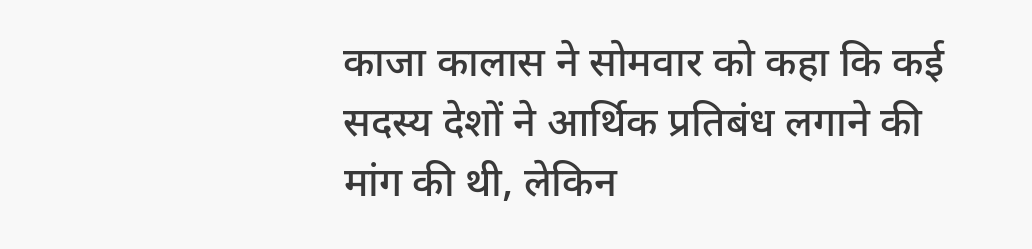काजा कालास ने सोमवार को कहा कि कई सदस्य देशों ने आर्थिक प्रतिबंध लगाने की मांग की थी, लेकिन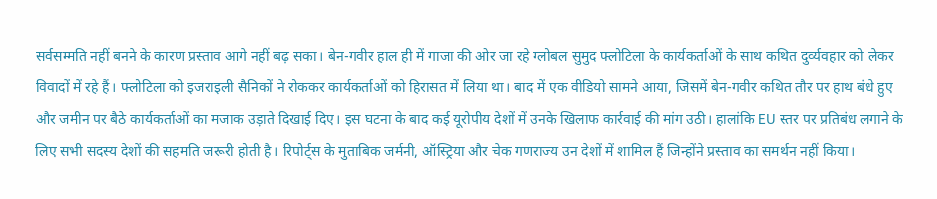सर्वसम्मति नहीं बनने के कारण प्रस्ताव आगे नहीं बढ़ सका। बेन-गवीर हाल ही में गाजा की ओर जा रहे ग्लोबल सुमुद फ्लोटिला के कार्यकर्ताओं के साथ कथित दुर्व्यवहार को लेकर विवादों में रहे हैं। फ्लोटिला को इजराइली सैनिकों ने रोककर कार्यकर्ताओं को हिरासत में लिया था। बाद में एक वीडियो सामने आया, जिसमें बेन-गवीर कथित तौर पर हाथ बंधे हुए और जमीन पर बैठे कार्यकर्ताओं का मजाक उड़ाते दिखाई दिए। इस घटना के बाद कई यूरोपीय देशों में उनके खिलाफ कार्रवाई की मांग उठी। हालांकि EU स्तर पर प्रतिबंध लगाने के लिए सभी सदस्य देशों की सहमति जरूरी होती है। रिपोर्ट्स के मुताबिक जर्मनी, ऑस्ट्रिया और चेक गणराज्य उन देशों में शामिल हैं जिन्होंने प्रस्ताव का समर्थन नहीं किया।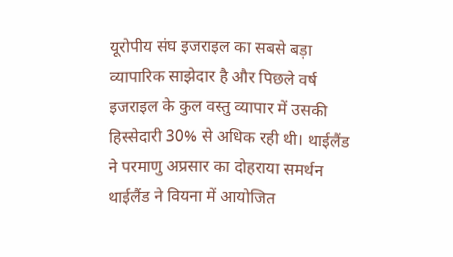यूरोपीय संघ इजराइल का सबसे बड़ा व्यापारिक साझेदार है और पिछले वर्ष इजराइल के कुल वस्तु व्यापार में उसकी हिस्सेदारी 30% से अधिक रही थी। थाईलैंड ने परमाणु अप्रसार का दोहराया समर्थन
थाईलैंड ने वियना में आयोजित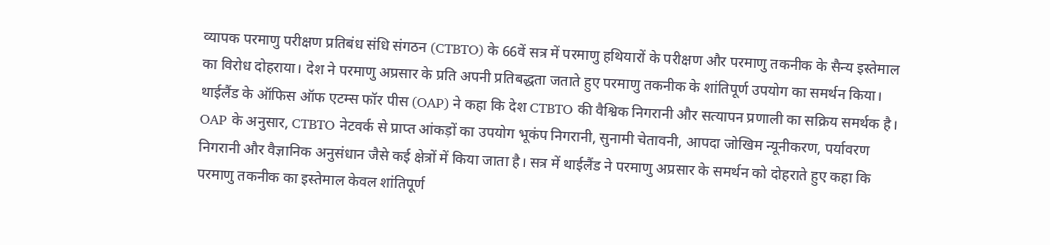व्यापक परमाणु परीक्षण प्रतिबंध संधि संगठन (CTBTO) के 66वें सत्र में परमाणु हथियारों के परीक्षण और परमाणु तकनीक के सैन्य इस्तेमाल का विरोध दोहराया। देश ने परमाणु अप्रसार के प्रति अपनी प्रतिबद्धता जताते हुए परमाणु तकनीक के शांतिपूर्ण उपयोग का समर्थन किया। थाईलैंड के ऑफिस ऑफ एटम्स फॉर पीस (OAP) ने कहा कि देश CTBTO की वैश्विक निगरानी और सत्यापन प्रणाली का सक्रिय समर्थक है। OAP के अनुसार, CTBTO नेटवर्क से प्राप्त आंकड़ों का उपयोग भूकंप निगरानी, सुनामी चेतावनी, आपदा जोखिम न्यूनीकरण, पर्यावरण निगरानी और वैज्ञानिक अनुसंधान जैसे कई क्षेत्रों में किया जाता है। सत्र में थाईलैंड ने परमाणु अप्रसार के समर्थन को दोहराते हुए कहा कि परमाणु तकनीक का इस्तेमाल केवल शांतिपूर्ण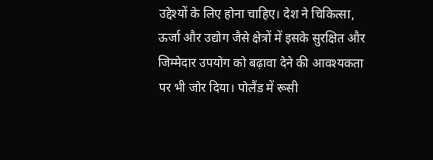उद्देश्यों के लिए होना चाहिए। देश ने चिकित्सा, ऊर्जा और उद्योग जैसे क्षेत्रों में इसके सुरक्षित और जिम्मेदार उपयोग को बढ़ावा देने की आवश्यकता पर भी जोर दिया। पोलैंड में रूसी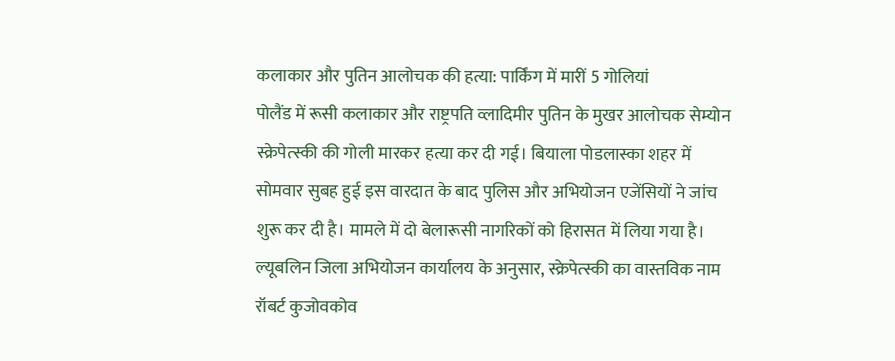कलाकार और पुतिन आलोचक की हत्या: पार्किंग में मारीं 5 गोलियां
पोलैंड में रूसी कलाकार और राष्ट्रपति व्लादिमीर पुतिन के मुखर आलोचक सेम्योन स्क्रेपेत्स्की की गोली मारकर हत्या कर दी गई। बियाला पोडलास्का शहर में सोमवार सुबह हुई इस वारदात के बाद पुलिस और अभियोजन एजेंसियों ने जांच शुरू कर दी है। मामले में दो बेलारूसी नागरिकों को हिरासत में लिया गया है। ल्यूबलिन जिला अभियोजन कार्यालय के अनुसार, स्क्रेपेत्स्की का वास्तविक नाम रॉबर्ट कुजोवकोव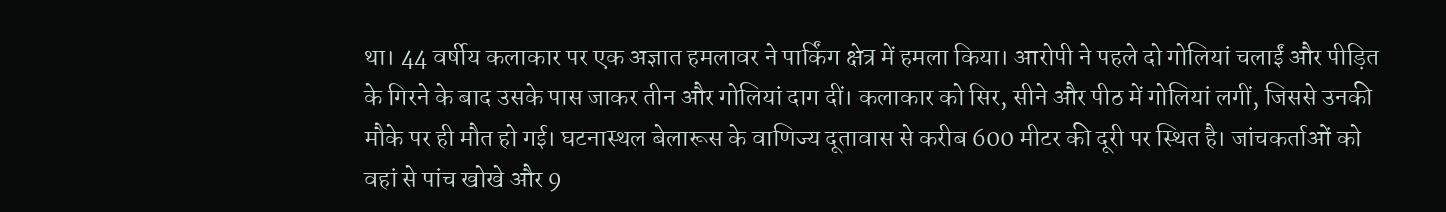था। 44 वर्षीय कलाकार पर एक अज्ञात हमलावर ने पार्किंग क्षेत्र में हमला किया। आरोपी ने पहले दो गोलियां चलाईं और पीड़ित के गिरने के बाद उसके पास जाकर तीन और गोलियां दाग दीं। कलाकार को सिर, सीने और पीठ में गोलियां लगीं, जिससे उनकी मौके पर ही मौत हो गई। घटनास्थल बेलारूस के वाणिज्य दूतावास से करीब 600 मीटर की दूरी पर स्थित है। जांचकर्ताओं को वहां से पांच खोखे और 9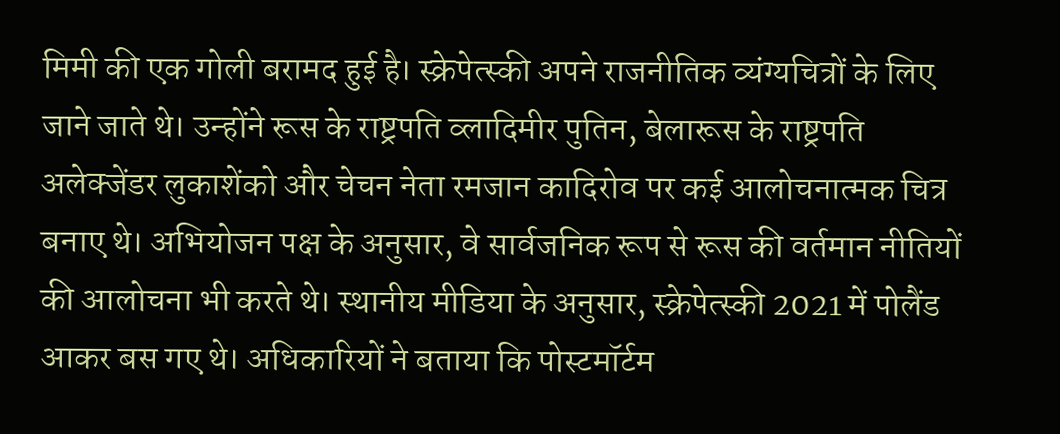मिमी की एक गोली बरामद हुई है। स्क्रेपेत्स्की अपने राजनीतिक व्यंग्यचित्रों के लिए जाने जाते थे। उन्होंने रूस के राष्ट्रपति व्लादिमीर पुतिन, बेलारूस के राष्ट्रपति अलेक्जेंडर लुकाशेंको और चेचन नेता रमजान कादिरोव पर कई आलोचनात्मक चित्र बनाए थे। अभियोजन पक्ष के अनुसार, वे सार्वजनिक रूप से रूस की वर्तमान नीतियों की आलोचना भी करते थे। स्थानीय मीडिया के अनुसार, स्क्रेपेत्स्की 2021 में पोलैंड आकर बस गए थे। अधिकारियों ने बताया कि पोस्टमॉर्टम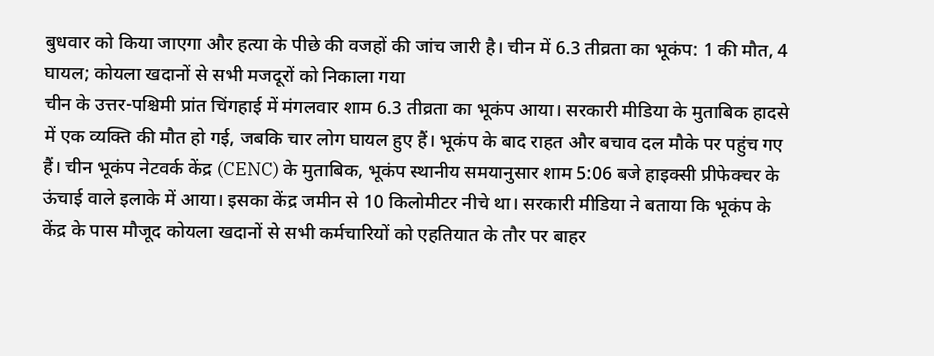बुधवार को किया जाएगा और हत्या के पीछे की वजहों की जांच जारी है। चीन में 6.3 तीव्रता का भूकंप: 1 की मौत, 4 घायल; कोयला खदानों से सभी मजदूरों को निकाला गया
चीन के उत्तर-पश्चिमी प्रांत चिंगहाई में मंगलवार शाम 6.3 तीव्रता का भूकंप आया। सरकारी मीडिया के मुताबिक हादसे में एक व्यक्ति की मौत हो गई, जबकि चार लोग घायल हुए हैं। भूकंप के बाद राहत और बचाव दल मौके पर पहुंच गए हैं। चीन भूकंप नेटवर्क केंद्र (CENC) के मुताबिक, भूकंप स्थानीय समयानुसार शाम 5:06 बजे हाइक्सी प्रीफेक्चर के ऊंचाई वाले इलाके में आया। इसका केंद्र जमीन से 10 किलोमीटर नीचे था। सरकारी मीडिया ने बताया कि भूकंप के केंद्र के पास मौजूद कोयला खदानों से सभी कर्मचारियों को एहतियात के तौर पर बाहर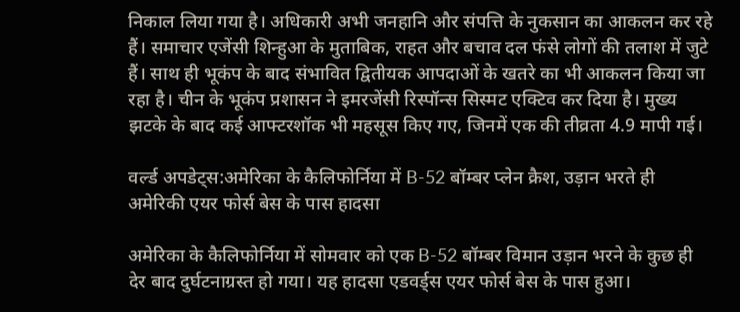निकाल लिया गया है। अधिकारी अभी जनहानि और संपत्ति के नुकसान का आकलन कर रहे हैं। समाचार एजेंसी शिन्हुआ के मुताबिक, राहत और बचाव दल फंसे लोगों की तलाश में जुटे हैं। साथ ही भूकंप के बाद संभावित द्वितीयक आपदाओं के खतरे का भी आकलन किया जा रहा है। चीन के भूकंप प्रशासन ने इमरजेंसी रिस्पॉन्स सिस्मट एक्टिव कर दिया है। मुख्य झटके के बाद कई आफ्टरशॉक भी महसूस किए गए, जिनमें एक की तीव्रता 4.9 मापी गई।

वर्ल्ड अपडेट्स:अमेरिका के कैलिफोर्निया में B-52 बॉम्बर प्लेन क्रैश, उड़ान भरते ही अमेरिकी एयर फोर्स बेस के पास हादसा

अमेरिका के कैलिफोर्निया में सोमवार को एक B-52 बॉम्बर विमान उड़ान भरने के कुछ ही देर बाद दुर्घटनाग्रस्त हो गया। यह हादसा एडवर्ड्स एयर फोर्स बेस के पास हुआ।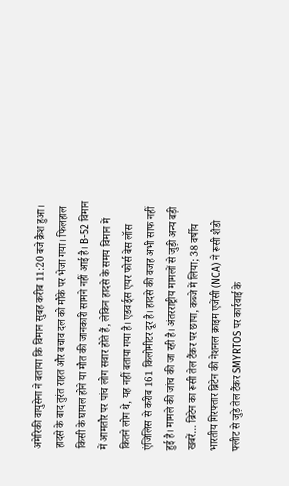अमेरिकी वायुसेना ने बताया कि विमान सुबह करीब 11:20 बजे क्रैश हुआ। हादसे के बाद तुरंत राहत और बचाव दल को मौके पर भेजा गया। फिलहाल किसी के घायल होने या मौत की जानकारी सामने नहीं आई है। B-52 विमान में आमतौर पर पांच लोग सवार होते हैं, लेकिन हादसे के समय विमान में कितने लोग थे, यह नहीं बताया गया है। एडवर्ड्स एयर फोर्स बेस लॉस एंजिलिस से करीब 161 किलोमीटर दूर है। हादसे की वजह अभी साफ नहीं हुई है। मामले की जांच की जा रही है। अंतरराष्ट्रीय मामलों से जुड़ी अन्य बड़ी खबरें… ब्रिटेन का रूसी तेल टैंकर पर छापा, कब्जे में लिया; 38 वर्षीय भारतीय गिरफ्तार ब्रिटेन की नेशनल क्राइम एजेंसी (NCA) ने रूसी शैडो फ्लीट से जुड़े तेल टैंकर SMYRTOS पर कार्रवाई के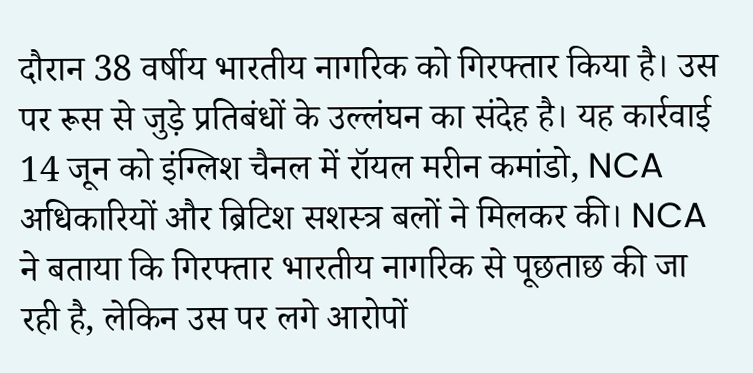दौरान 38 वर्षीय भारतीय नागरिक को गिरफ्तार किया है। उस पर रूस से जुड़े प्रतिबंधों के उल्लंघन का संदेह है। यह कार्रवाई 14 जून को इंग्लिश चैनल में रॉयल मरीन कमांडो, NCA अधिकारियों और ब्रिटिश सशस्त्र बलों ने मिलकर की। NCA ने बताया कि गिरफ्तार भारतीय नागरिक से पूछताछ की जा रही है, लेकिन उस पर लगे आरोपों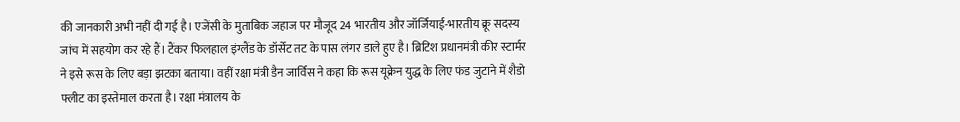की जानकारी अभी नहीं दी गई है। एजेंसी के मुताबिक जहाज पर मौजूद 24 भारतीय और जॉर्जियाई-भारतीय क्रू सदस्य जांच में सहयोग कर रहे हैं। टैंकर फिलहाल इंग्लैंड के डॉर्सेट तट के पास लंगर डाले हुए है। ब्रिटिश प्रधानमंत्री कीर स्टार्मर ने इसे रूस के लिए बड़ा झटका बताया। वहीं रक्षा मंत्री डैन जार्विस ने कहा कि रूस यूक्रेन युद्ध के लिए फंड जुटाने में शैडो फ्लीट का इस्तेमाल करता है। रक्षा मंत्रालय के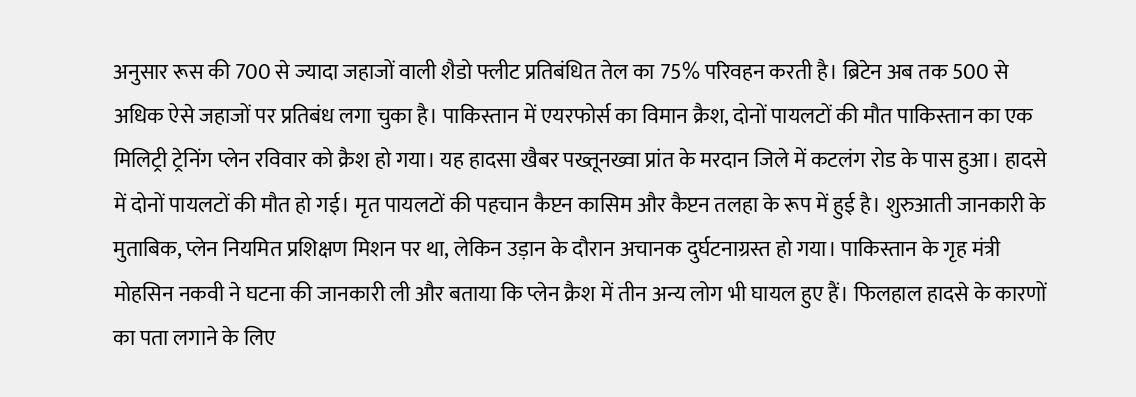अनुसार रूस की 700 से ज्यादा जहाजों वाली शैडो फ्लीट प्रतिबंधित तेल का 75% परिवहन करती है। ब्रिटेन अब तक 500 से अधिक ऐसे जहाजों पर प्रतिबंध लगा चुका है। पाकिस्तान में एयरफोर्स का विमान क्रैश, दोनों पायलटों की मौत पाकिस्तान का एक मिलिट्री ट्रेनिंग प्लेन रविवार को क्रैश हो गया। यह हादसा खैबर पख्तूनख्वा प्रांत के मरदान जिले में कटलंग रोड के पास हुआ। हादसे में दोनों पायलटों की मौत हो गई। मृत पायलटों की पहचान कैप्टन कासिम और कैप्टन तलहा के रूप में हुई है। शुरुआती जानकारी के मुताबिक, प्लेन नियमित प्रशिक्षण मिशन पर था, लेकिन उड़ान के दौरान अचानक दुर्घटनाग्रस्त हो गया। पाकिस्तान के गृह मंत्री मोहसिन नकवी ने घटना की जानकारी ली और बताया कि प्लेन क्रैश में तीन अन्य लोग भी घायल हुए हैं। फिलहाल हादसे के कारणों का पता लगाने के लिए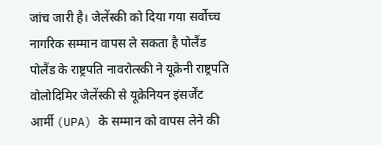जांच जारी है। जेलेंस्की को दिया गया सर्वोच्च नागरिक सम्मान वापस ले सकता है पोलैंड पोलैंड के राष्ट्रपति नावरोत्स्की ने यूक्रेनी राष्ट्रपति वोलोदिमिर जेलेंस्की से यूक्रेनियन इंसर्जेंट आर्मी (UPA) के सम्मान को वापस लेने की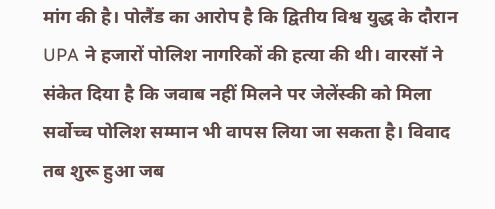मांग की है। पोलैंड का आरोप है कि द्वितीय विश्व युद्ध के दौरान UPA ने हजारों पोलिश नागरिकों की हत्या की थी। वारसॉ ने संकेत दिया है कि जवाब नहीं मिलने पर जेलेंस्की को मिला सर्वोच्च पोलिश सम्मान भी वापस लिया जा सकता है। विवाद तब शुरू हुआ जब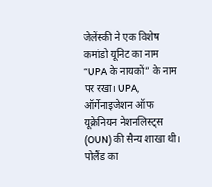जेलेंस्की ने एक विशेष कमांडो यूनिट का नाम “UPA के नायकों” के नाम पर रखा। UPA, ऑर्गेनाइजेशन ऑफ यूक्रेनियन नेशनलिस्ट्स (OUN) की सैन्य शाखा थी। पोलैंड का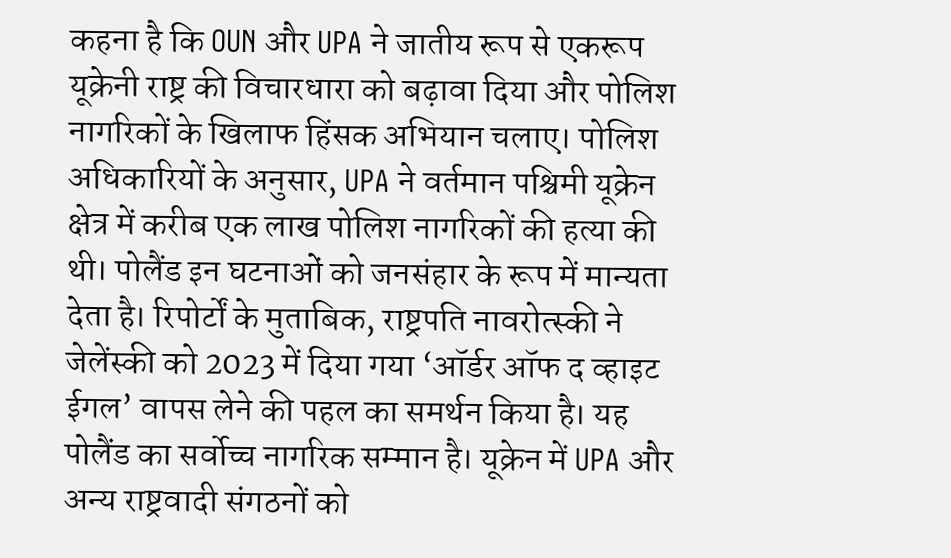कहना है कि OUN और UPA ने जातीय रूप से एकरूप यूक्रेनी राष्ट्र की विचारधारा को बढ़ावा दिया और पोलिश नागरिकों के खिलाफ हिंसक अभियान चलाए। पोलिश अधिकारियों के अनुसार, UPA ने वर्तमान पश्चिमी यूक्रेन क्षेत्र में करीब एक लाख पोलिश नागरिकों की हत्या की थी। पोलैंड इन घटनाओं को जनसंहार के रूप में मान्यता देता है। रिपोर्टों के मुताबिक, राष्ट्रपति नावरोत्स्की ने जेलेंस्की को 2023 में दिया गया ‘ऑर्डर ऑफ द व्हाइट ईगल’ वापस लेने की पहल का समर्थन किया है। यह पोलैंड का सर्वोच्च नागरिक सम्मान है। यूक्रेन में UPA और अन्य राष्ट्रवादी संगठनों को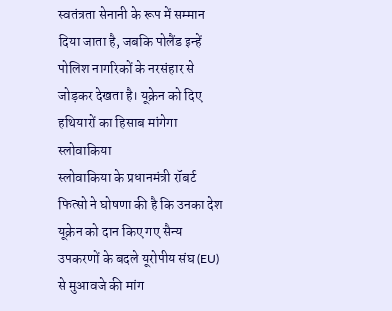स्वतंत्रता सेनानी के रूप में सम्मान दिया जाता है, जबकि पोलैंड इन्हें पोलिश नागरिकों के नरसंहार से जोड़कर देखता है। यूक्रेन को दिए हथियारों का हिसाब मांगेगा स्लोवाकिया
स्लोवाकिया के प्रधानमंत्री रॉबर्ट फित्सो ने घोषणा की है कि उनका देश यूक्रेन को दान किए गए सैन्य उपकरणों के बदले यूरोपीय संघ (EU) से मुआवजे की मांग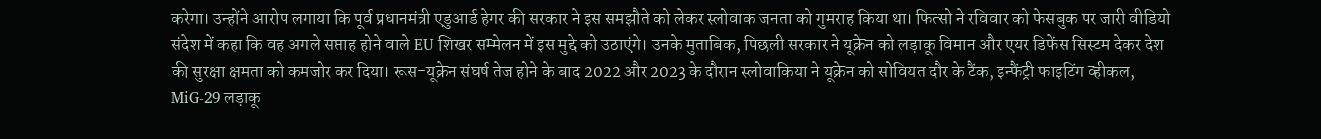करेगा। उन्होंने आरोप लगाया कि पूर्व प्रधानमंत्री एडुआर्ड हेगर की सरकार ने इस समझौते को लेकर स्लोवाक जनता को गुमराह किया था। फित्सो ने रविवार को फेसबुक पर जारी वीडियो संदेश में कहा कि वह अगले सप्ताह होने वाले EU शिखर सम्मेलन में इस मुद्दे को उठाएंगे। उनके मुताबिक, पिछली सरकार ने यूक्रेन को लड़ाकू विमान और एयर डिफेंस सिस्टम देकर देश की सुरक्षा क्षमता को कमजोर कर दिया। रूस-यूक्रेन संघर्ष तेज होने के बाद 2022 और 2023 के दौरान स्लोवाकिया ने यूक्रेन को सोवियत दौर के टैंक, इन्फैंट्री फाइटिंग व्हीकल, MiG-29 लड़ाकू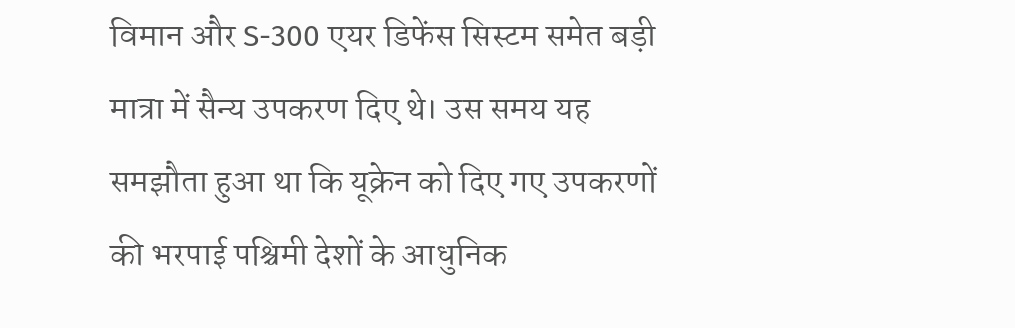विमान और S-300 एयर डिफेंस सिस्टम समेत बड़ी मात्रा में सैन्य उपकरण दिए थे। उस समय यह समझौता हुआ था कि यूक्रेन को दिए गए उपकरणों की भरपाई पश्चिमी देशों के आधुनिक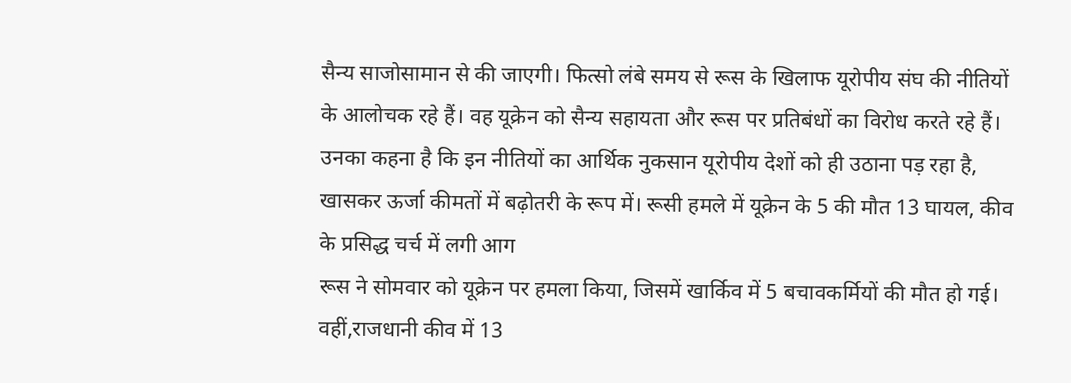सैन्य साजोसामान से की जाएगी। फित्सो लंबे समय से रूस के खिलाफ यूरोपीय संघ की नीतियों के आलोचक रहे हैं। वह यूक्रेन को सैन्य सहायता और रूस पर प्रतिबंधों का विरोध करते रहे हैं। उनका कहना है कि इन नीतियों का आर्थिक नुकसान यूरोपीय देशों को ही उठाना पड़ रहा है, खासकर ऊर्जा कीमतों में बढ़ोतरी के रूप में। रूसी हमले में यूक्रेन के 5 की मौत 13 घायल, कीव के प्रसिद्ध चर्च में लगी आग
रूस ने सोमवार को यूक्रेन पर हमला किया, जिसमें खार्किव में 5 बचावकर्मियों की मौत हो गई। वहीं,राजधानी कीव में 13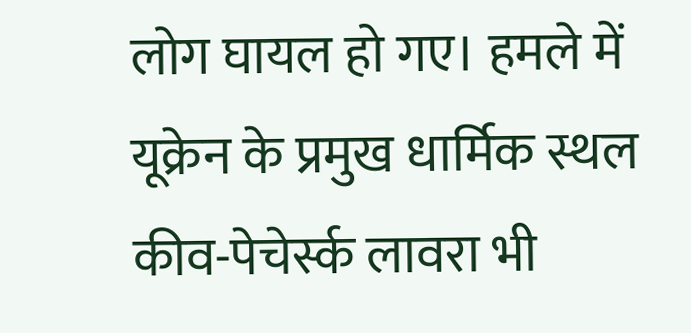लोग घायल हो गए। हमले में यूक्रेन के प्रमुख धार्मिक स्थल कीव-पेचेर्स्क लावरा भी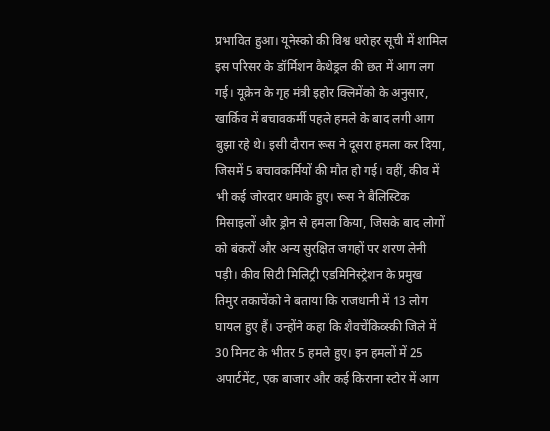प्रभावित हुआ। यूनेस्को की विश्व धरोहर सूची में शामिल इस परिसर के डॉर्मिशन कैथेड्रल की छत में आग लग गई। यूक्रेन के गृह मंत्री इहोर क्लिमेंको के अनुसार, खार्किव में बचावकर्मी पहले हमले के बाद लगी आग बुझा रहे थे। इसी दौरान रूस ने दूसरा हमला कर दिया, जिसमें 5 बचावकर्मियों की मौत हो गई। वहीं, कीव में भी कई जोरदार धमाके हुए। रूस ने बैलिस्टिक मिसाइलों और ड्रोन से हमला किया, जिसके बाद लोगों को बंकरों और अन्य सुरक्षित जगहों पर शरण लेनी पड़ी। कीव सिटी मिलिट्री एडमिनिस्ट्रेशन के प्रमुख तिमुर तकाचेंको ने बताया कि राजधानी में 13 लोग घायल हुए हैं। उन्होंने कहा कि शैवचेंकिव्स्की जिले में 30 मिनट के भीतर 5 हमले हुए। इन हमलों में 25 अपार्टमेंट, एक बाजार और कई किराना स्टोर में आग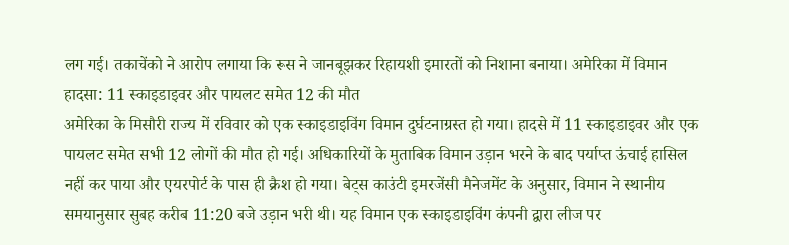लग गई। तकाचेंको ने आरोप लगाया कि रूस ने जानबूझकर रिहायशी इमारतों को निशाना बनाया। अमेरिका में विमान हादसा: 11 स्काइडाइवर और पायलट समेत 12 की मौत
अमेरिका के मिसौरी राज्य में रविवार को एक स्काइडाइविंग विमान दुर्घटनाग्रस्त हो गया। हादसे में 11 स्काइडाइवर और एक पायलट समेत सभी 12 लोगों की मौत हो गई। अधिकारियों के मुताबिक विमान उड़ान भरने के बाद पर्याप्त ऊंचाई हासिल नहीं कर पाया और एयरपोर्ट के पास ही क्रैश हो गया। बेट्स काउंटी इमरजेंसी मैनेजमेंट के अनुसार, विमान ने स्थानीय समयानुसार सुबह करीब 11:20 बजे उड़ान भरी थी। यह विमान एक स्काइडाइविंग कंपनी द्वारा लीज पर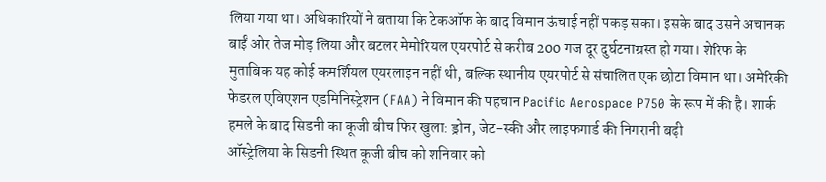लिया गया था। अधिकारियों ने बताया कि टेकऑफ के बाद विमान ऊंचाई नहीं पकड़ सका। इसके बाद उसने अचानक बाईं ओर तेज मोड़ लिया और बटलर मेमोरियल एयरपोर्ट से करीब 200 गज दूर दुर्घटनाग्रस्त हो गया। शेरिफ के मुताबिक यह कोई कमर्शियल एयरलाइन नहीं थी, बल्कि स्थानीय एयरपोर्ट से संचालित एक छोटा विमान था। अमेरिकी फेडरल एविएशन एडमिनिस्ट्रेशन (FAA) ने विमान की पहचान Pacific Aerospace P750 के रूप में की है। शार्क हमले के बाद सिडनी का कूजी बीच फिर खुला: ड्रोन, जेट-स्की और लाइफगार्ड की निगरानी बढ़ी
ऑस्ट्रेलिया के सिडनी स्थित कूजी बीच को शनिवार को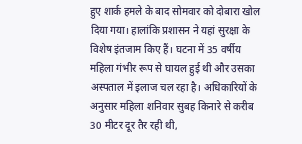हुए शार्क हमले के बाद सोमवार को दोबारा खोल दिया गया। हालांकि प्रशासन ने यहां सुरक्षा के विशेष इंतजाम किए हैं। घटना में 35 वर्षीय महिला गंभीर रूप से घायल हुई थी और उसका अस्पताल में इलाज चल रहा है। अधिकारियों के अनुसार महिला शनिवार सुबह किनारे से करीब 30 मीटर दूर तैर रही थी,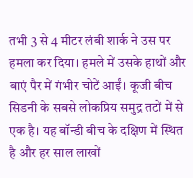तभी 3 से 4 मीटर लंबी शार्क ने उस पर हमला कर दिया। हमले में उसके हाथों और बाएं पैर में गंभीर चोटें आईं। कूजी बीच सिडनी के सबसे लोकप्रिय समुद्र तटों में से एक है। यह बॉन्डी बीच के दक्षिण में स्थित है और हर साल लाखों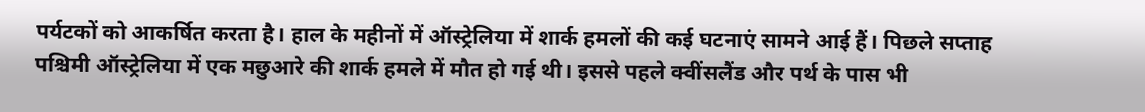पर्यटकों को आकर्षित करता है। हाल के महीनों में ऑस्ट्रेलिया में शार्क हमलों की कई घटनाएं सामने आई हैं। पिछले सप्ताह पश्चिमी ऑस्ट्रेलिया में एक मछुआरे की शार्क हमले में मौत हो गई थी। इससे पहले क्वींसलैंड और पर्थ के पास भी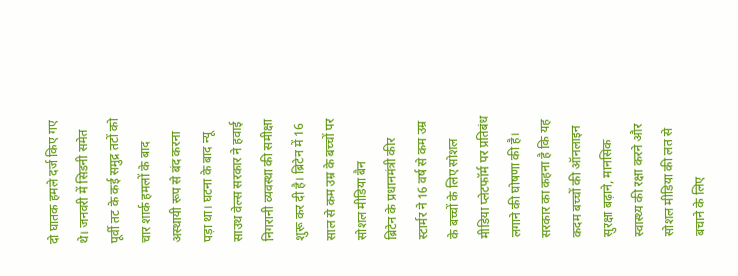दो घातक हमले दर्ज किए गए थे। जनवरी में सिडनी समेत पूर्वी तट के कई समुद्र तटों को चार शार्क हमलों के बाद अस्थायी रूप से बंद करना पड़ा था। घटना के बाद न्यू साउथ वेल्स सरकार ने हवाई निगरानी व्यवस्था की समीक्षा शुरू कर दी है। ब्रिटेन में 16 साल से कम उम्र के बच्चों पर सोशल मीडिया बैन
ब्रिटेन के प्रधानमंत्री कीर स्टार्मर ने 16 वर्ष से कम उम्र के बच्चों के लिए सोशल मीडिया प्लेटफॉर्म पर प्रतिबंध लगाने की घोषणा की है। सरकार का कहना है कि यह कदम बच्चों की ऑनलाइन सुरक्षा बढ़ाने, मानसिक स्वास्थ्य की रक्षा करने और सोशल मीडिया की लत से बचाने के लिए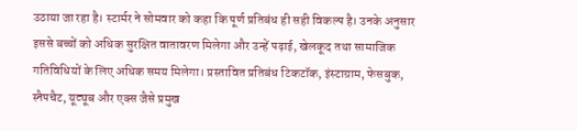उठाया जा रहा है। स्टार्मर ने सोमवार को कहा कि पूर्ण प्रतिबंध ही सही विकल्प है। उनके अनुसार इससे बच्चों को अधिक सुरक्षित वातावरण मिलेगा और उन्हें पढ़ाई, खेलकूद तथा सामाजिक गतिविधियों के लिए अधिक समय मिलेगा। प्रस्तावित प्रतिबंध टिकटॉक, इंस्टाग्राम, फेसबुक, स्नैपचैट, यूट्यूब और एक्स जैसे प्रमुख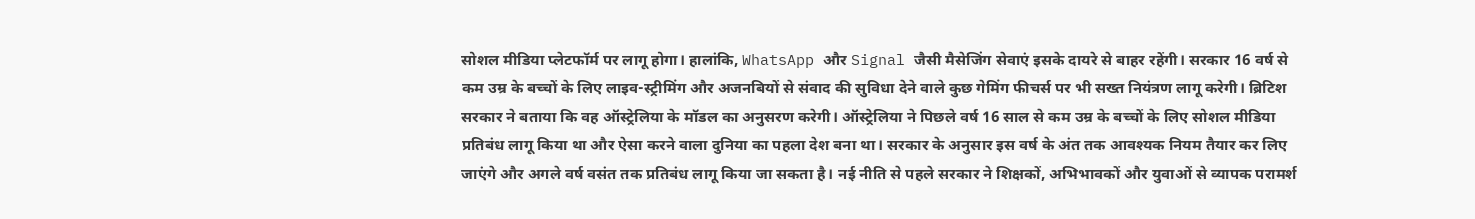सोशल मीडिया प्लेटफॉर्म पर लागू होगा। हालांकि, WhatsApp और Signal जैसी मैसेजिंग सेवाएं इसके दायरे से बाहर रहेंगी। सरकार 16 वर्ष से कम उम्र के बच्चों के लिए लाइव-स्ट्रीमिंग और अजनबियों से संवाद की सुविधा देने वाले कुछ गेमिंग फीचर्स पर भी सख्त नियंत्रण लागू करेगी। ब्रिटिश सरकार ने बताया कि वह ऑस्ट्रेलिया के मॉडल का अनुसरण करेगी। ऑस्ट्रेलिया ने पिछले वर्ष 16 साल से कम उम्र के बच्चों के लिए सोशल मीडिया प्रतिबंध लागू किया था और ऐसा करने वाला दुनिया का पहला देश बना था। सरकार के अनुसार इस वर्ष के अंत तक आवश्यक नियम तैयार कर लिए जाएंगे और अगले वर्ष वसंत तक प्रतिबंध लागू किया जा सकता है। नई नीति से पहले सरकार ने शिक्षकों, अभिभावकों और युवाओं से व्यापक परामर्श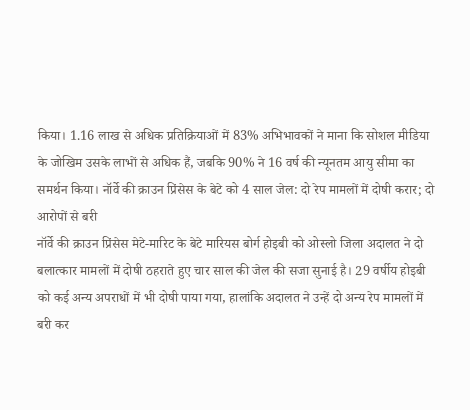किया। 1.16 लाख से अधिक प्रतिक्रियाओं में 83% अभिभावकों ने माना कि सोशल मीडिया के जोखिम उसके लाभों से अधिक हैं, जबकि 90% ने 16 वर्ष की न्यूनतम आयु सीमा का समर्थन किया। नॉर्वे की क्राउन प्रिंसेस के बेटे को 4 साल जेल: दो रेप मामलों में दोषी करार; दो आरोपों से बरी
नॉर्वे की क्राउन प्रिंसेस मेटे-मारिट के बेटे मारियस बोर्ग होइबी को ओस्लो जिला अदालत ने दो बलात्कार मामलों में दोषी ठहराते हुए चार साल की जेल की सजा सुनाई है। 29 वर्षीय होइबी को कई अन्य अपराधों में भी दोषी पाया गया, हालांकि अदालत ने उन्हें दो अन्य रेप मामलों में बरी कर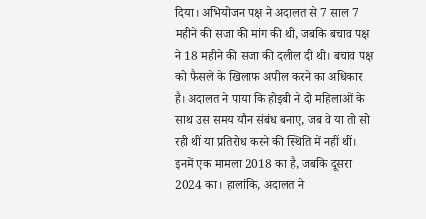दिया। अभियोजन पक्ष ने अदालत से 7 साल 7 महीने की सजा की मांग की थी, जबकि बचाव पक्ष ने 18 महीने की सजा की दलील दी थी। बचाव पक्ष को फैसले के खिलाफ अपील करने का अधिकार है। अदालत ने पाया कि होइबी ने दो महिलाओं के साथ उस समय यौन संबंध बनाए, जब वे या तो सो रही थीं या प्रतिरोध करने की स्थिति में नहीं थीं। इनमें एक मामला 2018 का है, जबकि दूसरा 2024 का। हालांकि, अदालत ने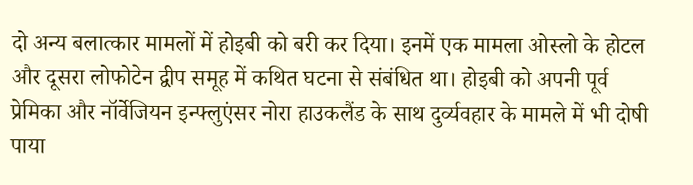दो अन्य बलात्कार मामलों में होइबी को बरी कर दिया। इनमें एक मामला ओस्लो के होटल और दूसरा लोफोटेन द्वीप समूह में कथित घटना से संबंधित था। होइबी को अपनी पूर्व प्रेमिका और नॉर्वेजियन इन्फ्लुएंसर नोरा हाउकलैंड के साथ दुर्व्यवहार के मामले में भी दोषी पाया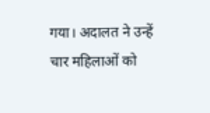गया। अदालत ने उन्हें चार महिलाओं को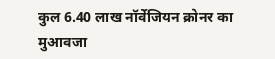कुल 6.40 लाख नॉर्वेजियन क्रोनर का मुआवजा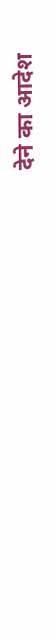देने का आदेश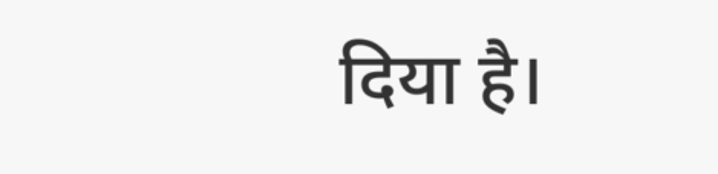दिया है।